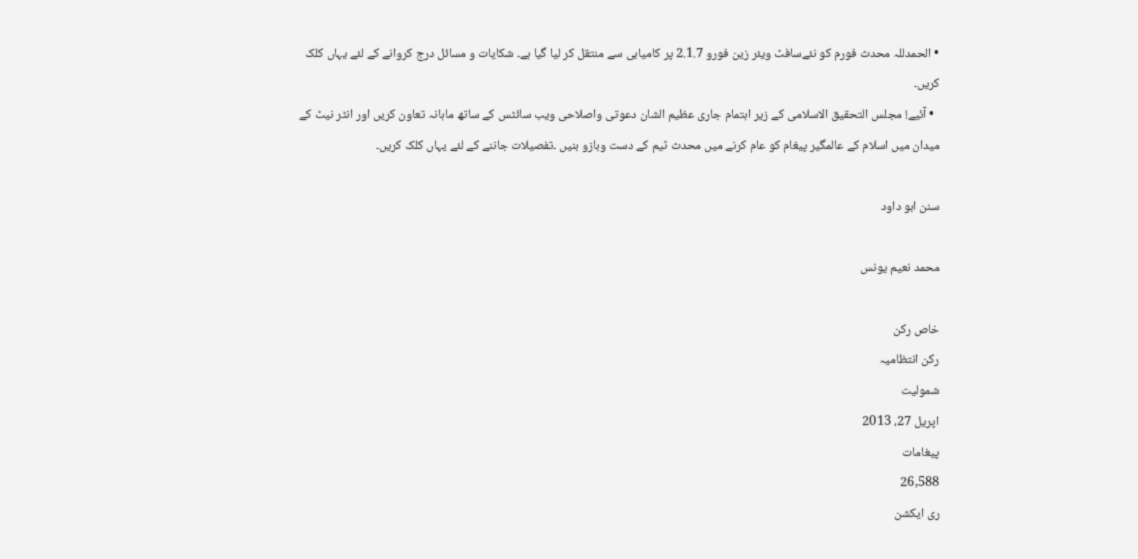• الحمدللہ محدث فورم کو نئےسافٹ ویئر زین فورو 2.1.7 پر کامیابی سے منتقل کر لیا گیا ہے۔ شکایات و مسائل درج کروانے کے لئے یہاں کلک کریں۔
  • آئیے! مجلس التحقیق الاسلامی کے زیر اہتمام جاری عظیم الشان دعوتی واصلاحی ویب سائٹس کے ساتھ ماہانہ تعاون کریں اور انٹر نیٹ کے میدان میں اسلام کے عالمگیر پیغام کو عام کرنے میں محدث ٹیم کے دست وبازو بنیں ۔تفصیلات جاننے کے لئے یہاں کلک کریں۔

سنن ابو داود

محمد نعیم یونس

خاص رکن
رکن انتظامیہ
شمولیت
اپریل 27، 2013
پیغامات
26,588
ری ایکشن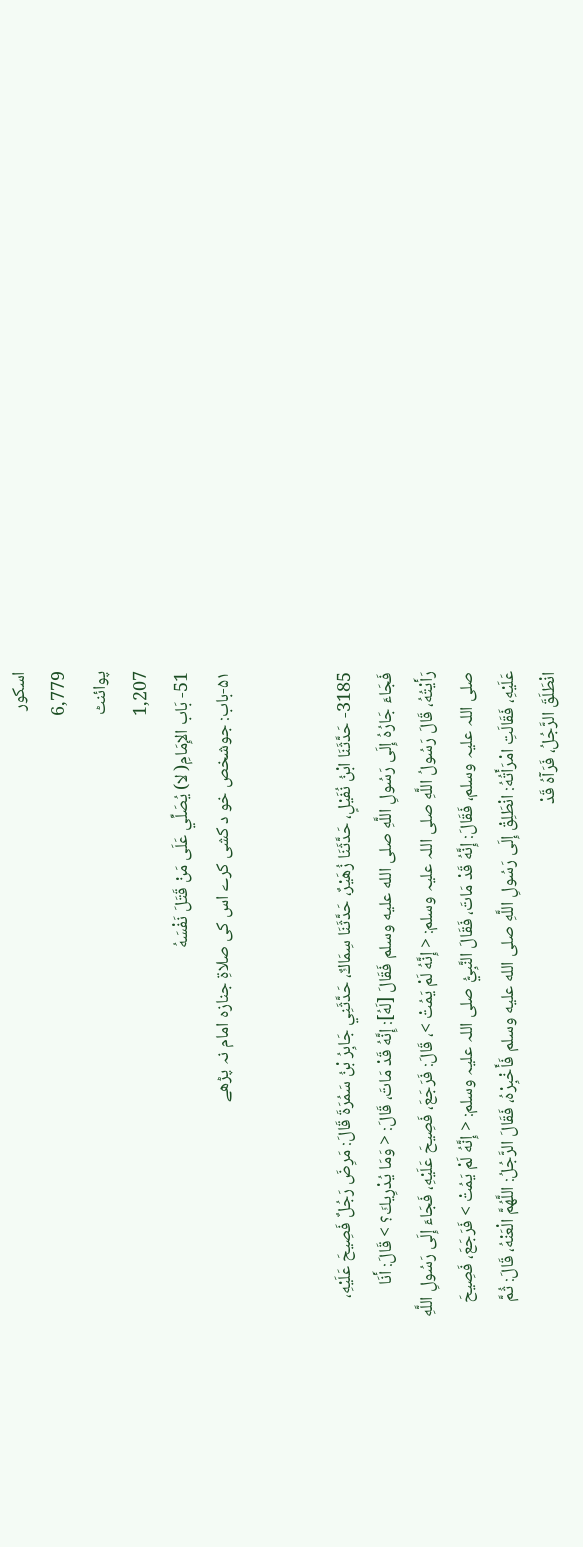اسکور
6,779
پوائنٹ
1,207
51- بَاب الإِمَامِ( لا) يُصَلِّي عَلَى مَنْ قَتَلَ نَفْسَهُ
۵۱-باب: جوشخص خو د کشی کرے اس کی صلاۃِ جنازہ امام نہ پڑھے


3185- حَدَّثَنَا ابْنُ نُفَيْلٍ، حَدَّثَنَا زُهَيْرٌ، حَدَّثَنَا سِمَاكٌ، حَدَّثَنِي جَابِرُ بْنُ سَمُرَةَ قَالَ: مَرِضَ رَجُلٌ فَصِيحَ عَلَيْهِ، فَجَاءَ جَارُهُ إِلَى رَسُولِ اللَّهِ صلى الله عليه وسلم فَقَالَ [لَهُ]: إِنَّهُ قَدْ مَاتَ، قَالَ: < وَمَا يُدْرِيكَ؟ > قَالَ: أَنَا رَأَيْتُهُ، قَالَ رَسُولُ اللَّهِ صلی اللہ علیہ وسلم: < إِنَّهُ لَمْ يَمُتْ >، قَالَ: فَرَجَعَ، فَصِيحَ عَلَيْهِ، فَجَاءَ إِلَى رَسُولِ اللَّهِ صلی اللہ علیہ وسلم، فَقَالَ: إِنَّهُ قَدْ مَاتَ، فَقَالَ النَّبِيُّ صلی اللہ علیہ وسلم: < إِنَّهُ لَمْ يَمُتْ > فَرَجَعَ، فَصِيحَ عَلَيْهِ، فَقَالَتِ امْرَأَتُهُ: انْطَلِقْ إِلَى رَسُولِ اللَّهِ صلى الله عليه وسلم فَأَخْبِرْهُ، فَقَالَ الرَّجُلُ: اللَّهُمَّ الْعَنْهُ، قَالَ: ثُمَّ انْطَلَقَ الرَّجُلُ، فَرَآهُ قَدْ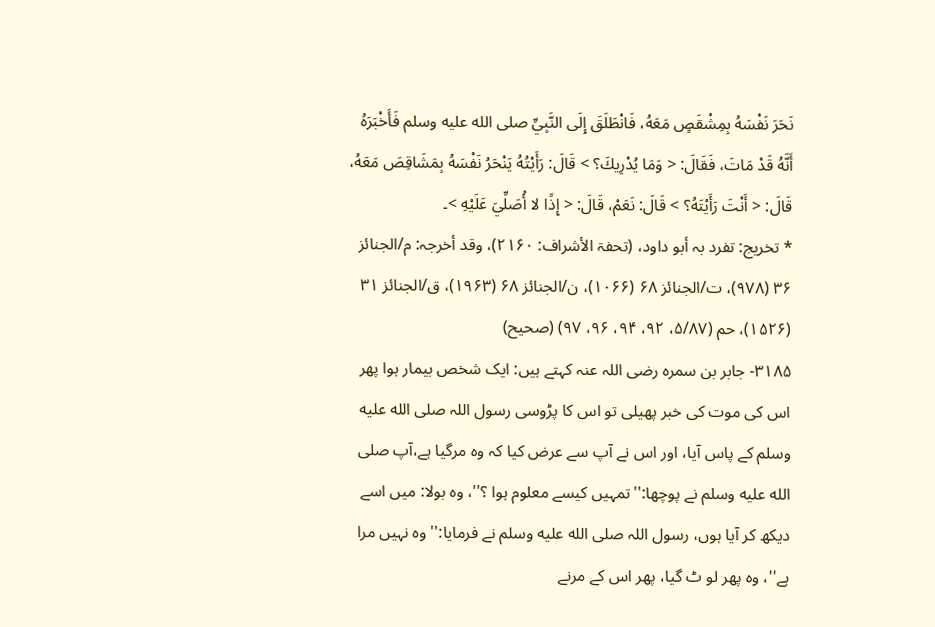نَحَرَ نَفْسَهُ بِمِشْقَصٍ مَعَهُ، فَانْطَلَقَ إِلَى النَّبِيِّ صلى الله عليه وسلم فَأَخْبَرَهُ أَنَّهُ قَدْ مَاتَ، فَقَالَ: < وَمَا يُدْرِيكَ؟ > قَالَ: رَأَيْتُهُ يَنْحَرُ نَفْسَهُ بِمَشَاقِصَ مَعَهُ، قَالَ: < أَنْتَ رَأَيْتَهُ؟ > قَالَ: نَعَمْ، قَالَ: < إِذًا لا أُصَلِّيَ عَلَيْهِ >۔
* تخريج: تفرد بہ أبو داود، (تحفۃ الأشراف: ۲۱۶۰)، وقد أخرجہ: م/الجنائز ۳۶ (۹۷۸)، ت/الجنائز ۶۸ (۱۰۶۶)، ن/الجنائز ۶۸ (۱۹۶۳)، ق/الجنائز ۳۱ (۱۵۲۶)، حم (۵/۸۷، ۹۲، ۹۴، ۹۶، ۹۷) (صحیح)
۳۱۸۵- جابر بن سمرہ رضی اللہ عنہ کہتے ہیں: ایک شخص بیمار ہوا پھر اس کی موت کی خبر پھیلی تو اس کا پڑوسی رسول اللہ صلى الله عليه وسلم کے پاس آیا، اور اس نے آپ سے عرض کیا کہ وہ مرگیا ہے،آپ صلى الله عليه وسلم نے پوچھا:''تمہیں کیسے معلوم ہوا ؟''، وہ بولا: میں اسے دیکھ کر آیا ہوں، رسول اللہ صلى الله عليه وسلم نے فرمایا:'' وہ نہیں مرا ہے''، وہ پھر لو ٹ گیا، پھر اس کے مرنے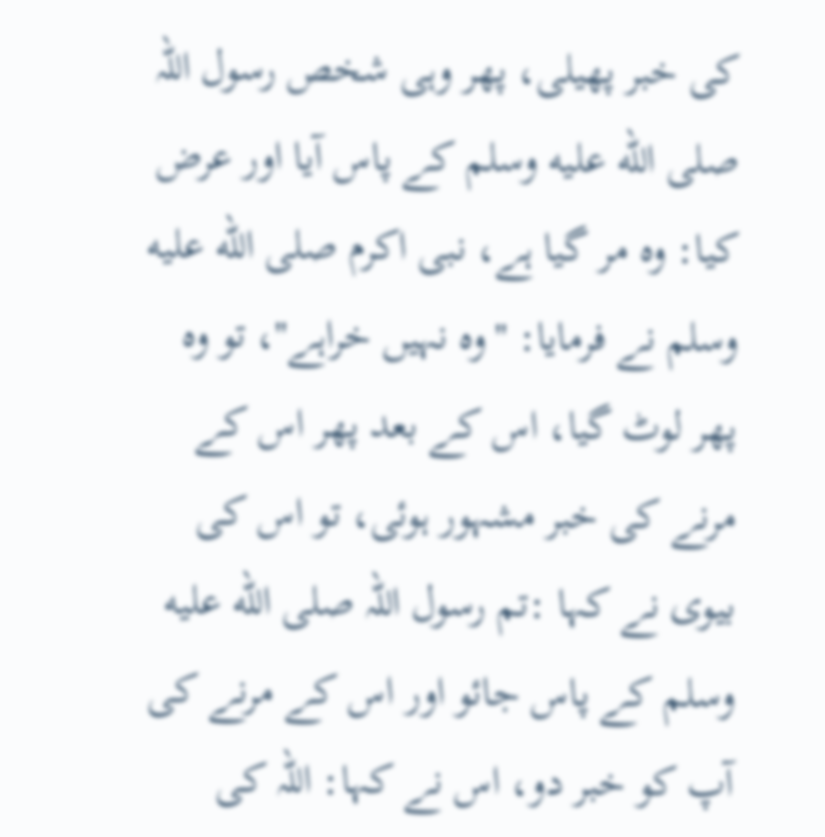کی خبر پھیلی، پھر وہی شخص رسول اللہ صلى الله عليه وسلم کے پاس آیا اور عرض کیا: وہ مر گیا ہے، نبی اکرم صلى الله عليه وسلم نے فرمایا: ''وہ نہیں خراہے''، تو وہ پھر لوٹ گیا، اس کے بعد پھر اس کے مرنے کی خبر مشہور ہوئی، تو اس کی بیوی نے کہا :تم رسول اللہ صلى الله عليه وسلم کے پاس جائو اور اس کے مرنے کی آپ کو خبر دو، اس نے کہا: اللہ کی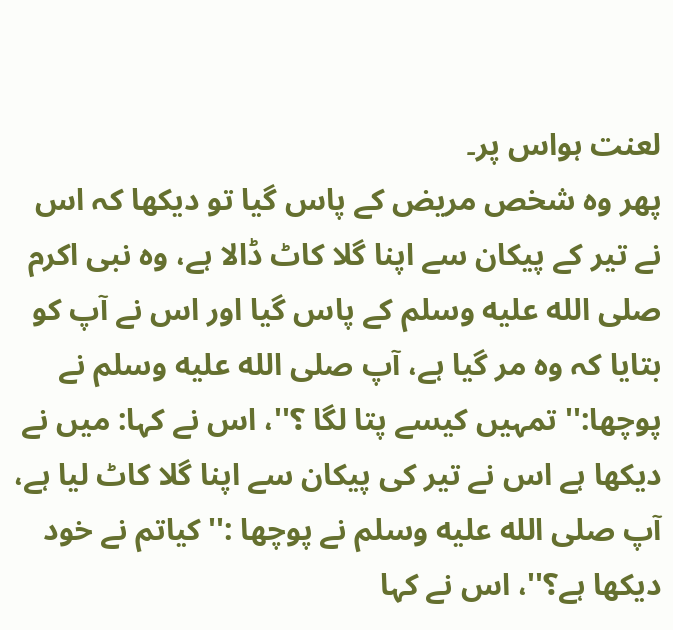لعنت ہواس پر۔
پھر وہ شخص مریض کے پاس گیا تو دیکھا کہ اس نے تیر کے پیکان سے اپنا گلا کاٹ ڈالا ہے، وہ نبی اکرم صلى الله عليه وسلم کے پاس گیا اور اس نے آپ کو بتایا کہ وہ مر گیا ہے، آپ صلى الله عليه وسلم نے پوچھا:'' تمہیں کیسے پتا لگا ؟''، اس نے کہا: میں نے دیکھا ہے اس نے تیر کی پیکان سے اپنا گلا کاٹ لیا ہے، آپ صلى الله عليه وسلم نے پوچھا :''کیاتم نے خود دیکھا ہے؟''، اس نے کہا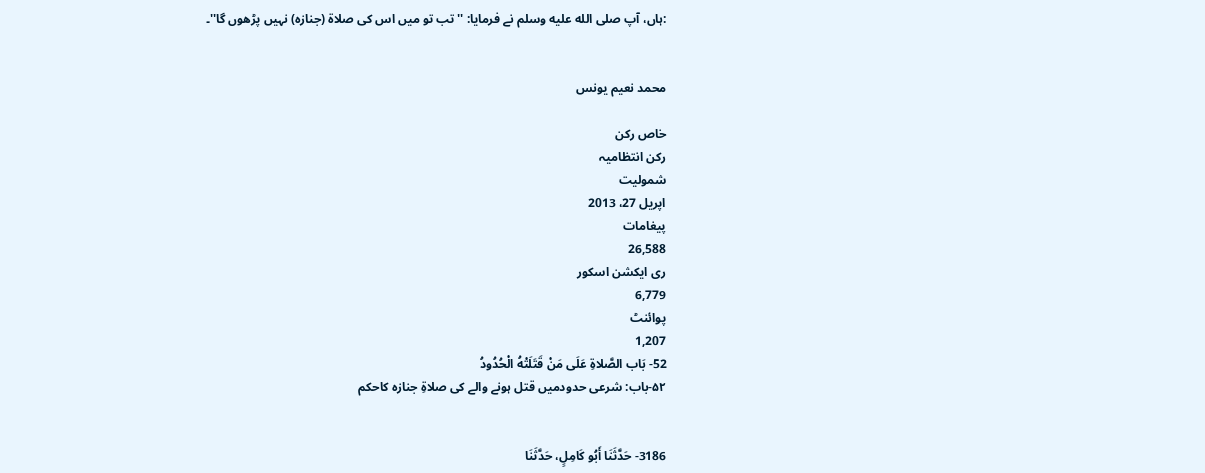:ہاں، آپ صلى الله عليه وسلم نے فرمایا: ''تب تو میں اس کی صلاۃ (جنازہ) نہیں پڑھوں گا''۔


محمد نعیم یونس

خاص رکن
رکن انتظامیہ
شمولیت
اپریل 27، 2013
پیغامات
26,588
ری ایکشن اسکور
6,779
پوائنٹ
1,207
52- بَاب الصَّلاةِ عَلَى مَنْ قَتَلَتْهُ الْحُدُودُ
۵۲-باب: شرعی حدودمیں قتل ہونے والے کی صلاۃِ جنازہ کاحکم


3186- حَدَّثَنَا أَبُو كَامِلٍ، حَدَّثَنَا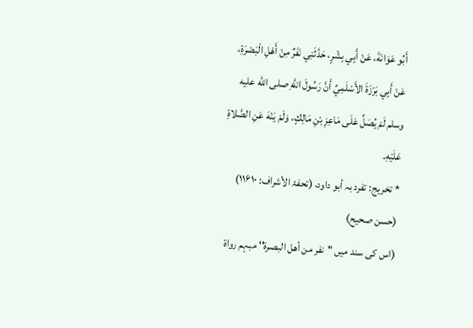أَبُو عَوَانَةَ، عَنْ أَبِي بِشْرٍ، حَدَّثَنِي نَفَرٌ مِنْ أَهْلِ الْبَصْرَةِ، عَنْ أَبِي بَرْزَةَ الأَسْلَمِيِّ أَنَّ رَسُولَ اللَّهِ صلى الله عليه وسلم لَمْ يُصَلِّ عَلَى مَاعِزِ بْنِ مَالِكٍ، وَلَمْ يَنْهَ عَنِ الصَّلاةِ عَلَيْهِ۔
* تخريج: تفرد بہ أبو داود، (تحفۃ الأشراف: ۱۱۶۱۰) (حسن صحیح)
(اس کی سند میں ''نفر من أهل البصرة'' مبہم رواۃ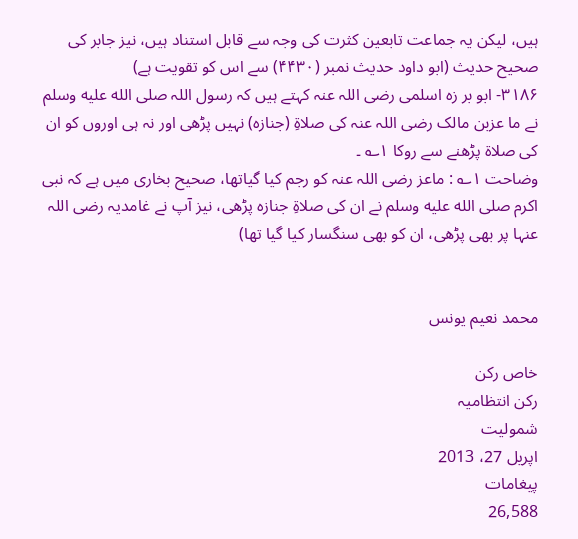ہیں، لیکن یہ جماعت تابعین کثرت کی وجہ سے قابل استناد ہیں، نیز جابر کی صحیح حدیث (ابو داود حدیث نمبر (۴۴۳۰) سے اس کو تقویت ہے)
۳۱۸۶- ابو بر زہ اسلمی رضی اللہ عنہ کہتے ہیں کہ رسول اللہ صلى الله عليه وسلم نے ما عزبن مالک رضی اللہ عنہ کی صلاۃِ (جنازہ) نہیں پڑھی اور نہ ہی اوروں کو ان کی صلاۃ پڑھنے سے روکا ۱؎ ۔
وضاحت ۱؎ : ماعز رضی اللہ عنہ کو رجم کیا گیاتھا، صحیح بخاری میں ہے کہ نبی اکرم صلى الله عليه وسلم نے ان کی صلاۃِ جنازہ پڑھی، نیز آپ نے غامدیہ رضی اللہ عنہا پر بھی پڑھی، ان کو بھی سنگسار کیا گیا تھا)


محمد نعیم یونس

خاص رکن
رکن انتظامیہ
شمولیت
اپریل 27، 2013
پیغامات
26,588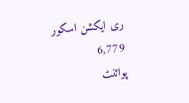ری ایکشن اسکور
6,779
پوائنٹ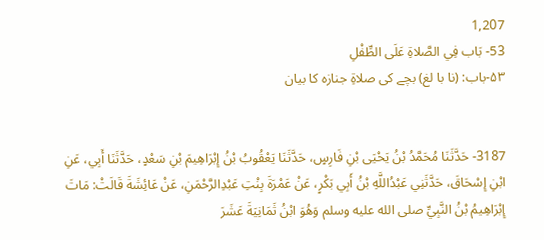1,207
53- بَاب فِي الصَّلاةِ عَلَى الطِّفْلِ
۵۳-باب: (نا با لغ) بچے کی صلاۃِ جنازہ کا بیان


3187- حَدَّثَنَا مُحَمَّدُ بْنُ يَحْيَى بْنِ فَارِسٍ، حَدَّثَنَا يَعْقُوبُ بْنُ إِبْرَاهِيمَ بْنِ سَعْدٍ، حَدَّثَنَا أَبِي، عَنِ ابْنِ إِسْحَاقَ، حَدَّثَنِي عَبْدُاللَّهِ بْنُ أَبِي بَكْرٍ، عَنْ عَمْرَةَ بِنْتِ عَبْدِالرَّحْمَنِ، عَنْ عَائِشَةَ قَالَتْ: مَاتَ إِبْرَاهِيمُ بْنُ النَّبِيِّ صلى الله عليه وسلم وَهُوَ ابْنُ ثَمَانِيَةَ عَشَرَ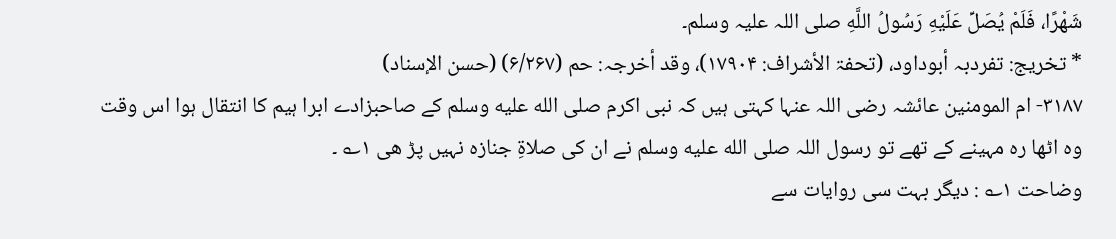شَهْرًا، فَلَمْ يُصَلِّ عَلَيْهِ رَسُولُ اللَّهِ صلی اللہ علیہ وسلم۔
* تخريج: تفردبہ أبوداود، (تحفۃ الأشراف: ۱۷۹۰۴)، وقد أخرجہ: حم (۶/۲۶۷) (حسن الإسناد)
۳۱۸۷- ام المومنین عائشہ رضی اللہ عنہا کہتی ہیں کہ نبی اکرم صلى الله عليه وسلم کے صاحبزادے ابرا ہیم کا انتقال ہوا اس وقت وہ اٹھا رہ مہینے کے تھے تو رسول اللہ صلى الله عليه وسلم نے ان کی صلاۃِ جنازہ نہیں پڑ ھی ۱؎ ۔
وضاحت ۱؎ : دیگر بہت سی روایات سے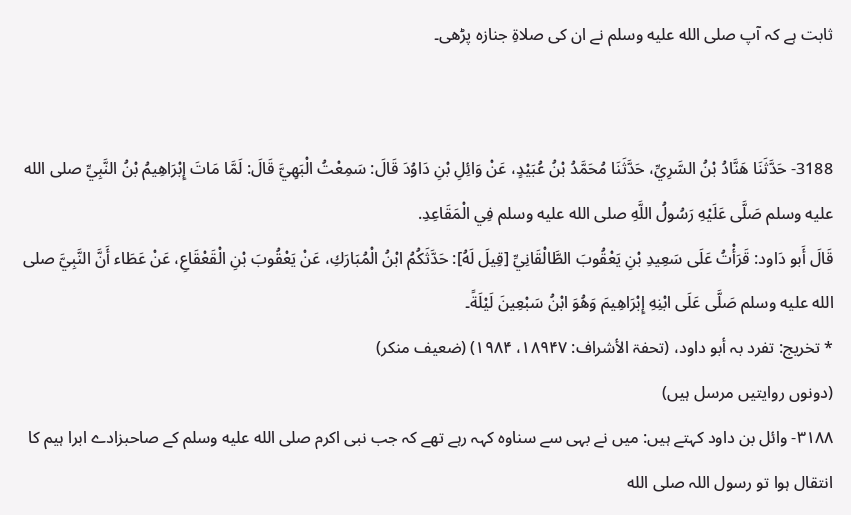ثابت ہے کہ آپ صلى الله عليه وسلم نے ان کی صلاۃِ جنازہ پڑھی۔


3188- حَدَّثَنَا هَنَّادُ بْنُ السَّرِيِّ، حَدَّثَنَا مُحَمَّدُ بْنُ عُبَيْدٍ، عَنْ وَائِلِ بْنِ دَاوُدَ قَالَ: سَمِعْتُ الْبَهِيَّ قَالَ: لَمَّا مَاتَ إِبْرَاهِيمُ بْنُ النَّبِيِّ صلى الله عليه وسلم صَلَّى عَلَيْهِ رَسُولُ اللَّهِ صلى الله عليه وسلم فِي الْمَقَاعِدِ.
قَالَ أَبو دَاود: قَرَأْتُ عَلَى سَعِيدِ بْنِ يَعْقُوبَ الطَّالْقَانِيِّ [قِيلَ لَهُ]: حَدَّثَكُمُ ابْنُ الْمُبَارَكِ، عَنْ يَعْقُوبَ بْنِ الْقَعْقَاعِ، عَنْ عَطَاء أَنَّ النَّبِيَّ صلى الله عليه وسلم صَلَّى عَلَى ابْنِهِ إِبْرَاهِيمَ وَهُوَ ابْنُ سَبْعِينَ لَيْلَةً۔
* تخريج: تفرد بہ أبو داود، (تحفۃ الأشراف: ۱۸۹۴۷، ۱۹۸۴) (ضعیف منکر)
(دونوں روایتیں مرسل ہیں)
۳۱۸۸- وائل بن داود کہتے ہیں: میں نے بہی سے سناوہ کہہ رہے تھے کہ جب نبی اکرم صلى الله عليه وسلم کے صاحبزادے ابرا ہیم کا انتقال ہوا تو رسول اللہ صلى الله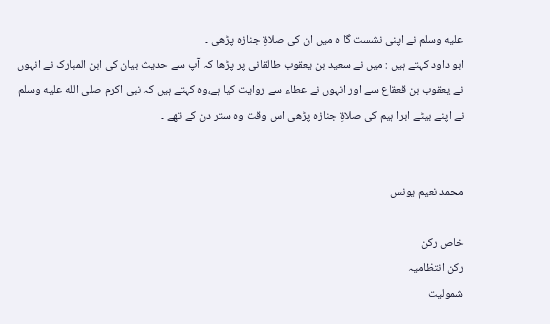عليه وسلم نے اپنی نشست گا ہ میں ان کی صلاۃِ جنازہ پڑھی ۔
ابو داود کہتے ہیں : میں نے سعید بن یعقوب طالقانی پر پڑھا کہ آپ سے حدیث بیان کی ابن المبارک نے انہوں نے یعقوب بن قعقاع سے اور انہوں نے عطاء سے روایت کیا ہے،وہ کہتے ہیں کہ نبی اکرم صلى الله عليه وسلم نے اپنے بیٹے ابرا ہیم کی صلاۃِ جنازہ پڑھی اس وقت وہ ستر دن کے تھے ۔


محمد نعیم یونس

خاص رکن
رکن انتظامیہ
شمولیت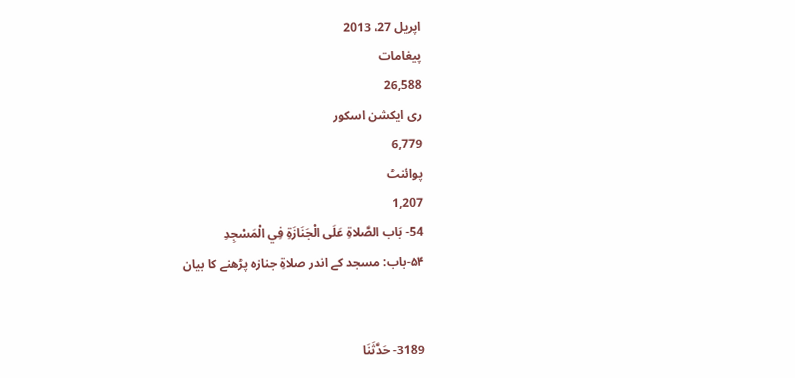اپریل 27، 2013
پیغامات
26,588
ری ایکشن اسکور
6,779
پوائنٹ
1,207
54- بَاب الصَّلاةِ عَلَى الْجَنَازَةِ فِي الْمَسْجِدِ
۵۴-باب: مسجد کے اندر صلاۃِ جنازہ پڑھنے کا بیان


3189- حَدَّثَنَا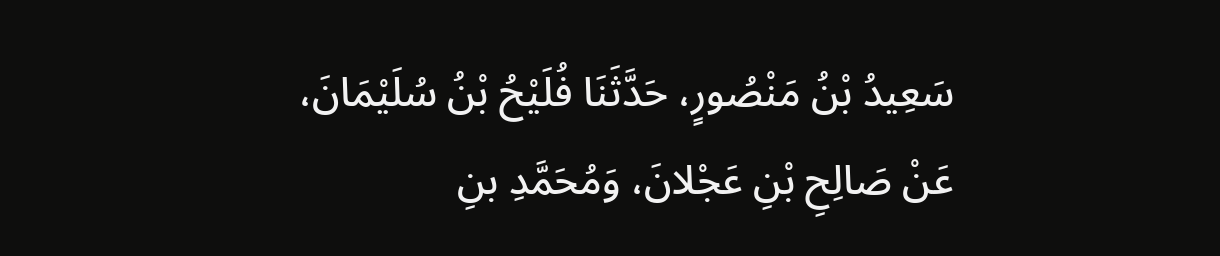سَعِيدُ بْنُ مَنْصُورٍ، حَدَّثَنَا فُلَيْحُ بْنُ سُلَيْمَانَ، عَنْ صَالِحِ بْنِ عَجْلانَ، وَمُحَمَّدِ بنِ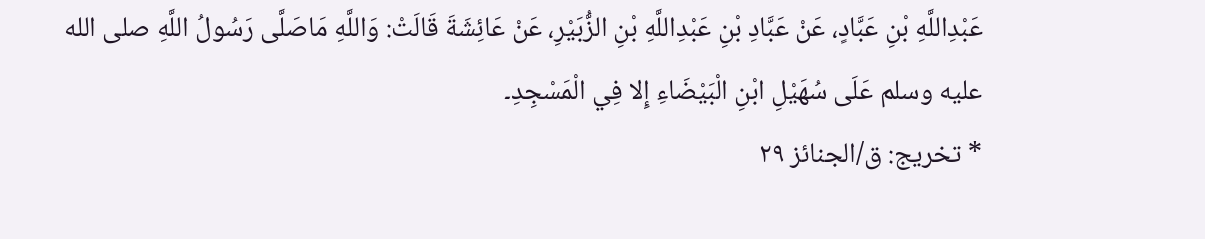عَبْدِاللَّهِ بْنِ عَبَّادٍ، عَنْ عَبَّادِ بْنِ عَبْدِاللَّهِ بْنِ الزُّبَيْرِ، عَنْ عَائِشَةَ قَالَتْ: وَاللَّهِ مَاصَلَّى رَسُولُ اللَّهِ صلى الله عليه وسلم عَلَى سُهَيْلِ ابْنِ الْبَيْضَاءِ إِلا فِي الْمَسْجِدِ۔
* تخريج: ق/الجنائز ۲۹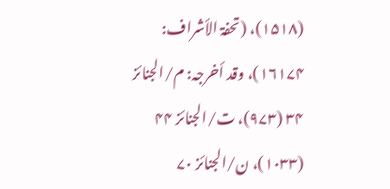(۱۵۱۸)، (تحفۃ الأشراف: ۱۶۱۷۴)، وقد أخرجہ: م/الجنائز ۳۴ (۹۷۳)، ت/الجنائز ۴۴ (۱۰۳۳)، ن/الجنائز ۷۰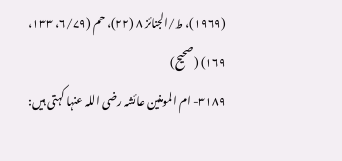(۱۹۶۹)، ط/الجنائز ۸ (۲۲)، حم (۶/۷۹، ۱۳۳، ۱۶۹) (صحیح)
۳۱۸۹- ام المومنین عائشہ رضی اللہ عنہا کہتی ہیں: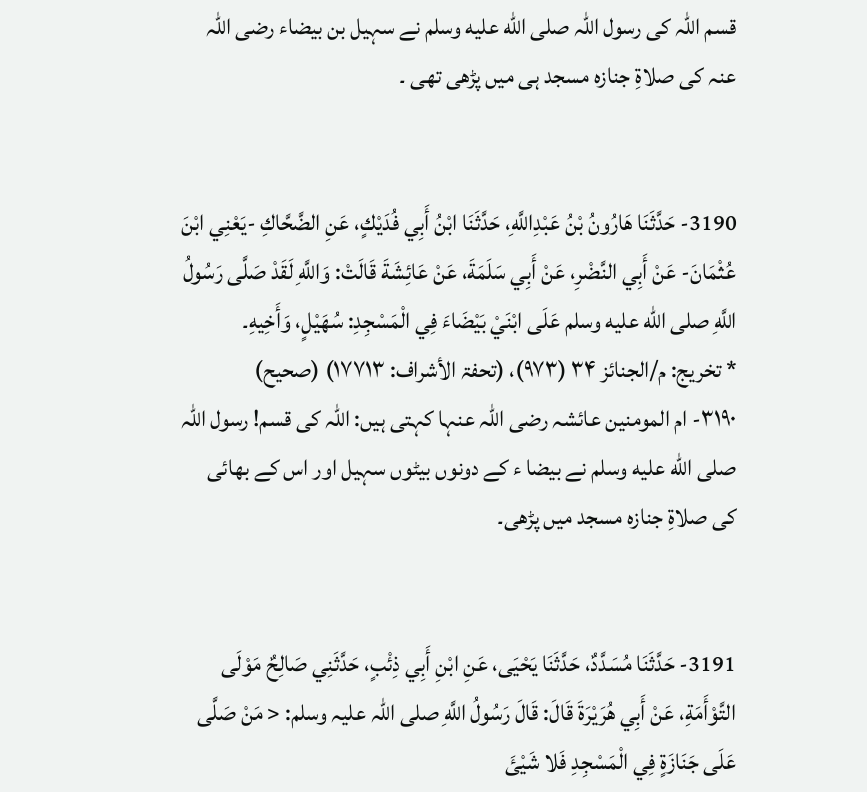قسم اللہ کی رسول اللہ صلى الله عليه وسلم نے سہیل بن بیضاء رضی اللہ عنہ کی صلاۃِ جنازہ مسجد ہی میں پڑھی تھی ۔


3190- حَدَّثَنَا هَارُونُ بْنُ عَبْدِاللَّهِ، حَدَّثَنَا ابْنُ أَبِي فُدَيْكٍ، عَنِ الضَّحَّاكِ -يَعْنِي ابْنَ عُثْمَانَ- عَنْ أَبِي النَّضْرِ، عَنْ أَبِي سَلَمَةَ، عَنْ عَائِشَةَ قَالَتْ: وَاللَّهِ لَقَدْ صَلَّى رَسُولُ اللَّهِ صلى الله عليه وسلم عَلَى ابْنَيْ بَيْضَاءَ فِي الْمَسْجِدِ: سُهَيْلٍ، وَأَخِيهِ۔
* تخريج: م/الجنائز ۳۴ (۹۷۳)، (تحفۃ الأشراف: ۱۷۷۱۳) (صحیح)
۳۱۹۰- ام المومنین عائشہ رضی اللہ عنہا کہتی ہیں: اللہ کی قسم! رسول اللہ صلى الله عليه وسلم نے بیضا ء کے دونوں بیٹوں سہیل اور اس کے بھائی کی صلاۃِ جنازہ مسجد میں پڑھی۔


3191- حَدَّثَنَا مُسَدَّدٌ، حَدَّثَنَا يَحْيَى، عَنِ ابْنِ أَبِي ذِئْبٍ، حَدَّثَنِي صَالِحٌ مَوْلَى التَّوْأَمَةِ، عَنْ أَبِي هُرَيْرَةَ قَالَ: قَالَ رَسُولُ اللَّهِ صلی اللہ علیہ وسلم: < مَنْ صَلَّى عَلَى جَنَازَةٍ فِي الْمَسْجِدِ فَلا شَيْئَ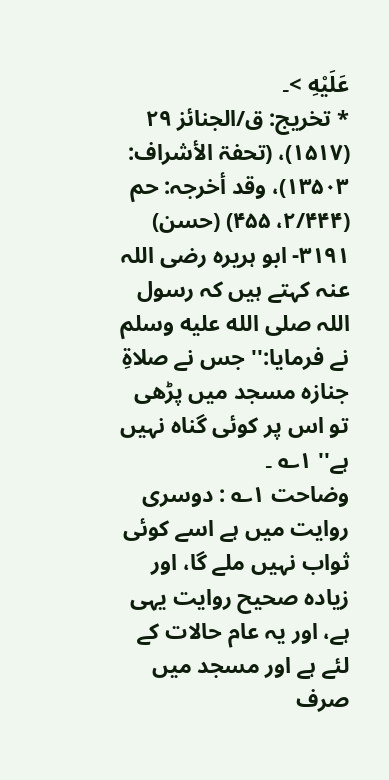عَلَيْهِ >۔
* تخريج: ق/الجنائز ۲۹ (۱۵۱۷)، (تحفۃ الأشراف: ۱۳۵۰۳)، وقد أخرجہ: حم (۲/۴۴۴، ۴۵۵) (حسن)
۳۱۹۱- ابو ہریرہ رضی اللہ عنہ کہتے ہیں کہ رسول اللہ صلى الله عليه وسلم نے فرمایا:'' جس نے صلاۃِ جنازہ مسجد میں پڑھی تو اس پر کوئی گناہ نہیں ہے'' ۱؎ ۔
وضاحت ۱؎ : دوسری روایت میں ہے اسے کوئی ثواب نہیں ملے گا، اور زیادہ صحیح روایت یہی ہے، اور یہ عام حالات کے لئے ہے اور مسجد میں صرف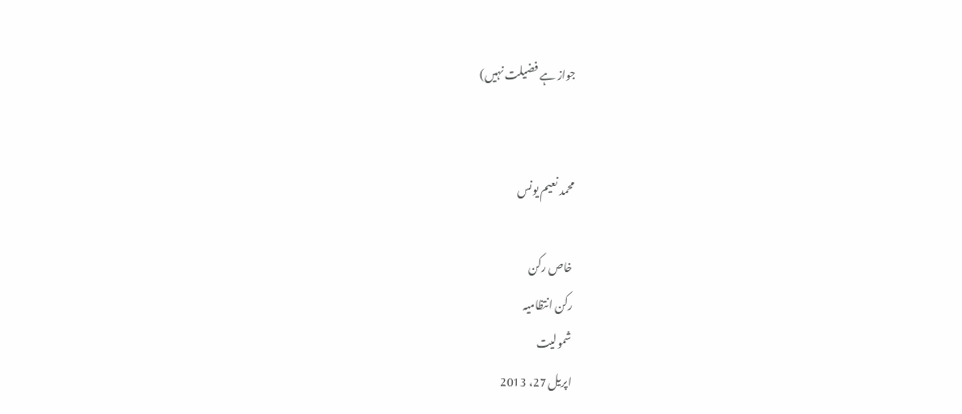جواز ہے فضیلت نہیں)


محمد نعیم یونس

خاص رکن
رکن انتظامیہ
شمولیت
اپریل 27، 2013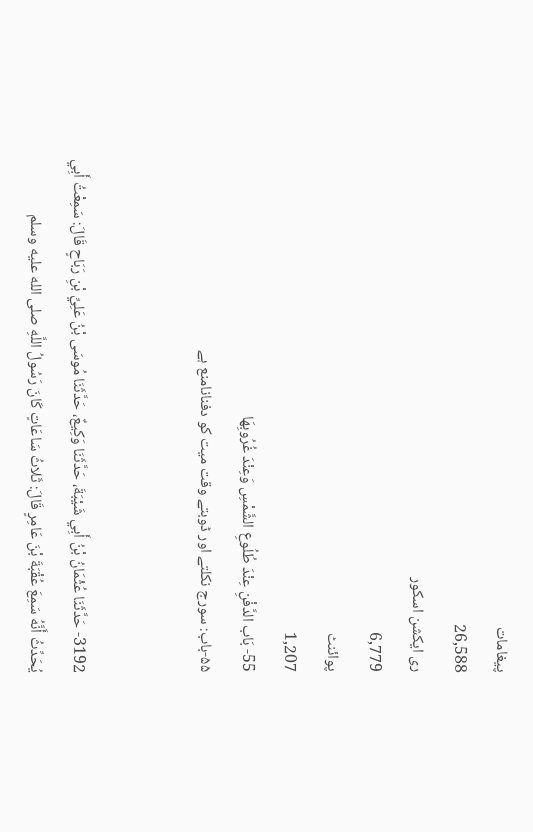پیغامات
26,588
ری ایکشن اسکور
6,779
پوائنٹ
1,207
55- بَاب الدَّفْنِ عِنْدَ طُلُوعِ الشَّمْسِ وَعِنْدَ غُرُوبِهَا
۵۵-باب: سورج نکلتے اور ڈوبتے وقت میت کو دفنانامنع ہے


3192- حَدَّثَنَا عُثْمَانُ بْنُ أَبِي شَيْبَةَ، حَدَّثَنَا وَكِيعٌ، حَدَّثَنَا مُوسَى بْنُ عَلِيِّ بْنِ رَبَاحٍ قَالَ: سَمِعْتُ أَبِي يُحَدِّثُ أَنَّهُ سَمِعَ عُقْبَةَ بْنَ عَامِرٍ قَالَ: ثَلاثُ سَاعَاتٍ كَانَ رَسُولُ اللَّهِ صلى الله عليه وسلم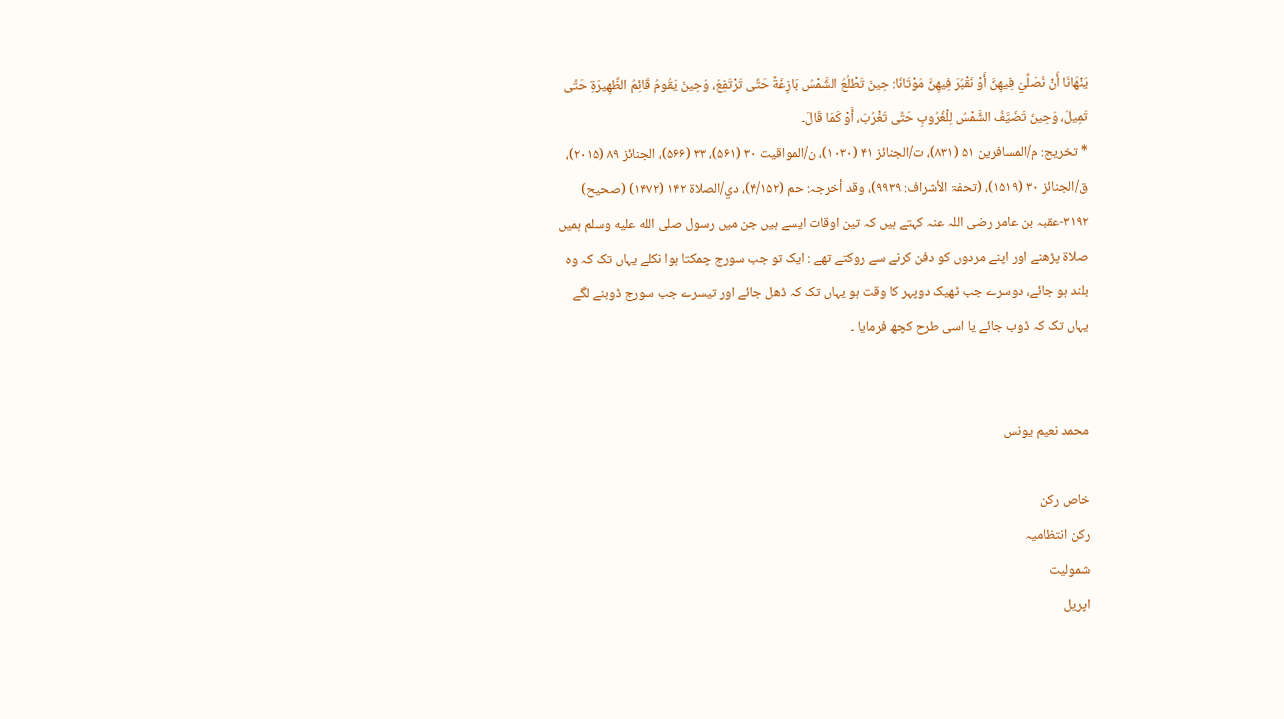يَنْهَانَا أَنْ نُصَلِّيَ فِيهِنَّ أَوْ نَقْبُرَ فِيهِنَّ مَوْتَانَا: حِينَ تَطْلُعُ الشَّمْسُ بَازِغَةً حَتَّى تَرْتَفِعَ، وَحِينَ يَقُومُ قَائِمُ الظَّهِيرَةِ حَتَّى تَمِيلَ، وَحِينَ تَضَيَّفُ الشَّمْسُ لِلْغُرُوبِ حَتَّى تَغْرُبَ، أَوْ كَمَا قَالَ۔
* تخريج: م/المسافرین ۵۱ (۸۳۱)، ت/الجنائز ۴۱ (۱۰۳۰)، ن/المواقیت ۳۰ (۵۶۱)، ۳۳ (۵۶۶)، الجنائز ۸۹ (۲۰۱۵)، ق/الجنائز ۳۰ (۱۵۱۹)، (تحفۃ الأشراف: ۹۹۳۹)، وقد أخرجہ: حم (۴/۱۵۲)، دي/الصلاۃ ۱۴۲ (۱۴۷۲) (صحیح)
۳۱۹۲-عقبہ بن عامر رضی اللہ عنہ کہتے ہیں کہ تین اوقات ایسے ہیں جن میں رسول صلى الله عليه وسلم ہمیں صلاۃ پڑھنے اور اپنے مردوں کو دفن کرنے سے روکتے تھے : ایک تو جب سورج چمکتا ہوا نکلے یہاں تک کہ وہ بلند ہو جائے، دوسرے جب ٹھیک دوپہر کا وقت ہو یہاں تک کہ ڈھل جائے اور تیسرے جب سورج ڈوبنے لگے یہاں تک کہ ڈوب جائے یا اسی طرح کچھ فرمایا ۔


محمد نعیم یونس

خاص رکن
رکن انتظامیہ
شمولیت
اپریل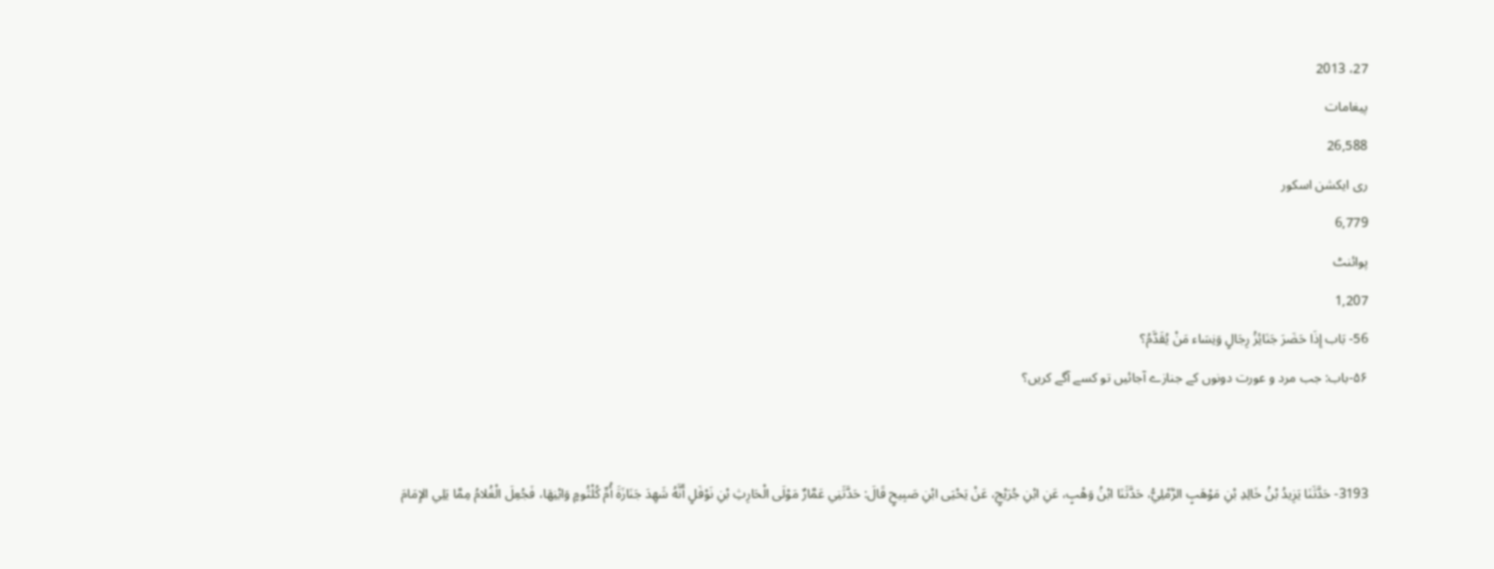27، 2013
پیغامات
26,588
ری ایکشن اسکور
6,779
پوائنٹ
1,207
56- بَاب إِذَا حَضَرَ جَنَائِزُ رِجَالٍ وَنِسَاء مَنْ يُقَدَّمُ؟
۵۶-باب: جب مرد و عورت دونوں کے جنازے آجائیں تو کسے آگے کریں؟


3193- حَدَّثَنَا يَزِيدُ بْنُ خَالِدِ بْنِ مَوْهَبٍ الرَّمْلِيُّ، حَدَّثَنَا ابْنُ وَهْبٍ، عَنِ ابْنِ جُرَيْجٍ، عَنْ يَحْيَى ابْنِ صَبِيحٍ قَالَ: حَدَّثَنِي عَمَّارٌ مَوْلَى الْحَارِثِ بْنِ نَوْفَلٍ أَنَّهُ شَهِدَ جَنَازَةَ أُمِّ كُلْثُومٍ وَابْنِهَا، فَجُعِلَ الْغُلامُ مِمَّا يَلِي الإِمَامَ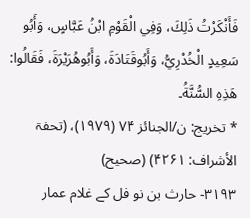فَأَنْكَرْتُ ذَلِكَ، وَفِي الْقَوْمِ ابْنُ عَبَّاسٍ، وَأَبُو سَعِيدٍ الْخُدْرِيُّ، وَأَبُوقَتَادَةَ، وَأَبُوهُرَيْرَةَ، فَقَالُوا: هَذِهِ السُّنَّةُ۔
* تخريج: ن/الجنائز ۷۴ (۱۹۷۹)، (تحفۃ الأشراف: ۴۲۶۱) (صحیح)
۳۱۹۳- حارث بن نو فل کے غلام عمار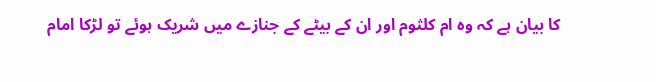کا بیان ہے کہ وہ ام کلثوم اور ان کے بیٹے کے جنازے میں شریک ہوئے تو لڑکا امام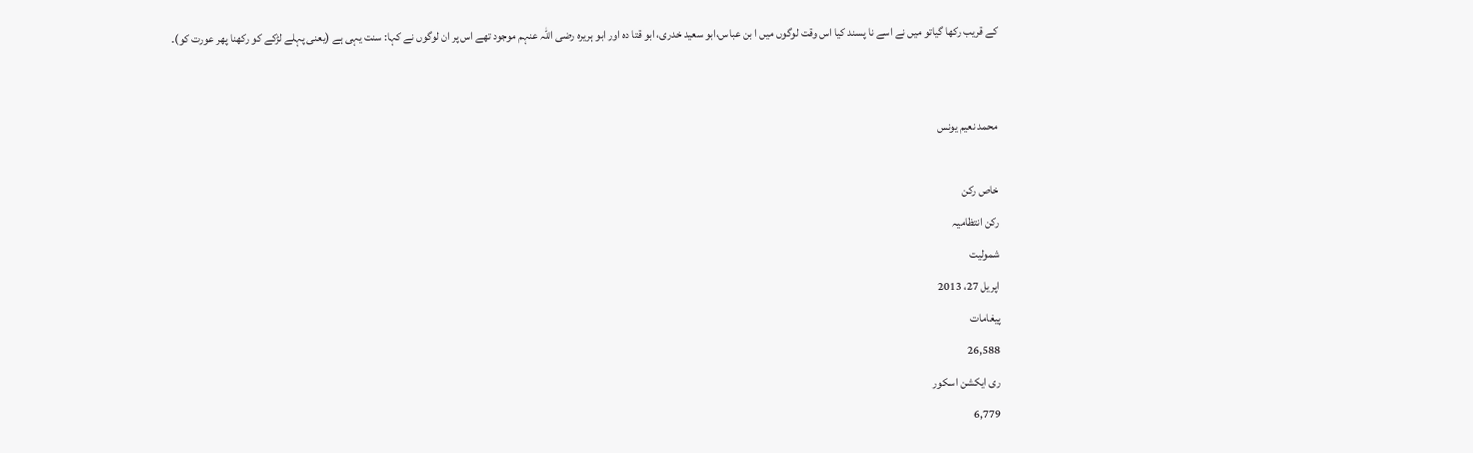کے قریب رکھا گیاتو میں نے اسے نا پسند کیا اس وقت لوگوں میں ا بن عباس،ابو سعید خدری، ابو قتا دہ اور ابو ہریرہ رضی اللہ عنہم موجود تھے اس پر ان لوگوں نے کہا: سنت یہی ہے (یعنی پہلے لڑکے کو رکھنا پھر عورت کو)۔


محمد نعیم یونس

خاص رکن
رکن انتظامیہ
شمولیت
اپریل 27، 2013
پیغامات
26,588
ری ایکشن اسکور
6,779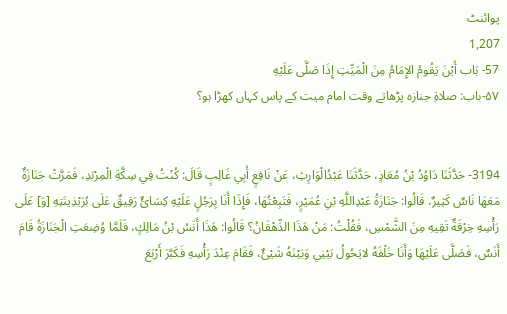پوائنٹ
1,207
57- بَاب أَيْنَ يَقُومُ الإِمَامُ مِنَ الْمَيِّتِ إِذَا صَلَّى عَلَيْهِ
۵۷-باب: صلاۃِ جنازہ پڑھاتے وقت امام میت کے پاس کہاں کھڑا ہو؟


3194- حَدَّثَنَا دَاوُدُ بْنُ مُعَاذٍ، حَدَّثَنَا عَبْدُالْوَارِثِ، عَنْ نَافِعٍ أَبِي غَالِبٍ قَالَ: كُنْتُ فِي سِكَّةِ الْمِرْبَدِ، فَمَرَّتْ جَنَازَةٌ مَعَهَا نَاسٌ كَثِيرٌ، قَالُوا: جَنَازَةُ عَبْدِاللَّهِ بْنِ عُمَيْرٍ، فَتَبِعْتُهَا، فَإِذَا أَنَا بِرَجُلٍ عَلَيْهِ كِسَائٌ رَقِيقٌ عَلَى بُرَيْذِينَتِهِ [وَ] عَلَى رَأْسِهِ خِرْقَةٌ تَقِيهِ مِنَ الشَّمْسِ، فَقُلْتُ: مَنْ هَذَا الدِّهْقَانُ؟ قَالُوا: هَذَا أَنَسُ بْنُ مَالِكٍ، فَلَمَّا وُضِعَتِ الْجَنَازَةُ قَامَ أَنَسٌ، فَصَلَّى عَلَيْهَا وَأَنَا خَلْفَهُ لايَحُولُ بَيْنِي وَبَيْنَهُ شَيْئٌ، فَقَامَ عِنْدَ رَأْسِهِ فَكَبَّرَ أَرْبَعَ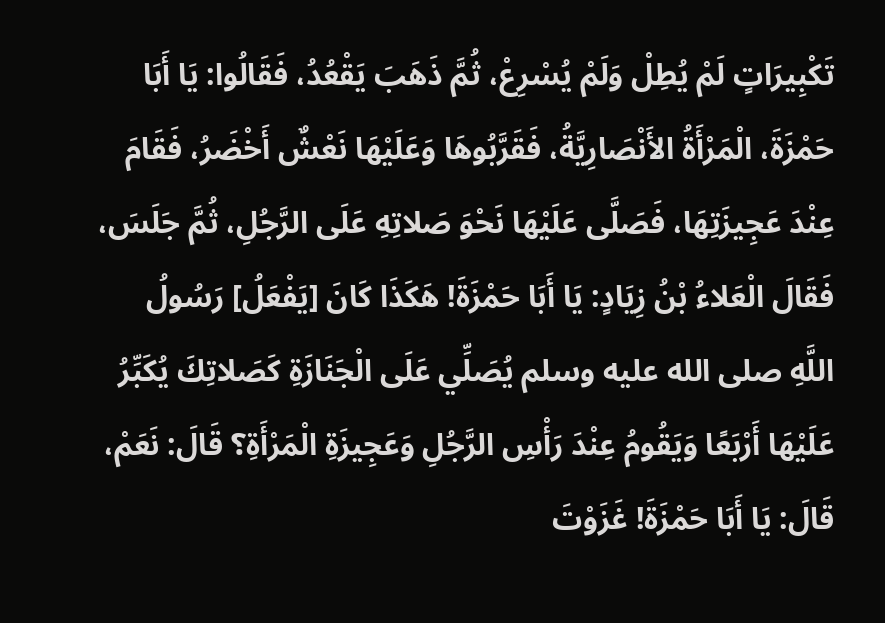تَكْبِيرَاتٍ لَمْ يُطِلْ وَلَمْ يُسْرِعْ، ثُمَّ ذَهَبَ يَقْعُدُ، فَقَالُوا: يَا أَبَا حَمْزَةَ، الْمَرْأَةُ الأَنْصَارِيَّةُ، فَقَرَّبُوهَا وَعَلَيْهَا نَعْشٌ أَخْضَرُ، فَقَامَ عِنْدَ عَجِيزَتِهَا، فَصَلَّى عَلَيْهَا نَحْوَ صَلاتِهِ عَلَى الرَّجُلِ، ثُمَّ جَلَسَ، فَقَالَ الْعَلاءُ بْنُ زِيَادٍ: يَا أَبَا حَمْزَةَ! هَكَذَا كَانَ [يَفْعَلُ] رَسُولُ اللَّهِ صلى الله عليه وسلم يُصَلِّي عَلَى الْجَنَازَةِ كَصَلاتِكَ يُكَبِّرُ عَلَيْهَا أَرْبَعًا وَيَقُومُ عِنْدَ رَأْسِ الرَّجُلِ وَعَجِيزَةِ الْمَرْأَةِ؟ قَالَ: نَعَمْ، قَالَ: يَا أَبَا حَمْزَةَ! غَزَوْتَ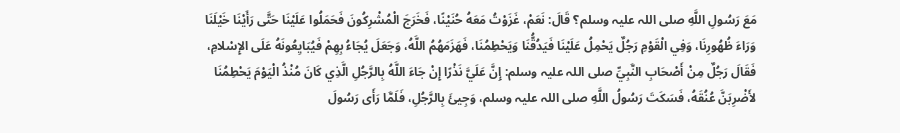مَعَ رَسُولِ اللَّهِ صلی اللہ علیہ وسلم؟ قَالَ: نَعَمْ، غَزَوْتُ مَعَهُ حُنَيْنًا، فَخَرَجَ الْمُشْرِكُونَ فَحَمَلُوا عَلَيْنَا حَتَّى رَأَيْنَا خَيْلَنَا وَرَاءَ ظُهُورِنَا، وَفِي الْقَوْمِ رَجُلٌ يَحْمِلُ عَلَيْنَا فَيَدُقُّنَا وَيَحْطِمُنَا، فَهَزَمَهُمُ اللَّهُ، وَجَعَلَ يُجَاءُ بِهِمْ فَيُبَايِعُونَهُ عَلَى الإِسْلامِ، فَقَالَ رَجُلٌ مِنْ أَصْحَابِ النَّبِيِّ صلی اللہ علیہ وسلم: إِنَّ عَلَيَّ نَذْرًا إِنْ جَاءَ اللَّهُ بِالرَّجُلِ الَّذِي كَانَ مُنْذُ الْيَوْمَ يَحْطِمُنَا لأَضْرِبَنَّ عُنُقَهُ، فَسَكَتَ رَسُولُ اللَّهِ صلی اللہ علیہ وسلم، وَجِيئَ بِالرَّجُلِ، فَلَمَّا رَأَى رَسُولَ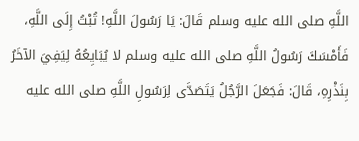اللَّهِ صلى الله عليه وسلم قَالَ: يَا رَسُولَ اللَّهِ! تُبْتُ إِلَى اللَّهِ، فَأَمْسَكَ رَسُولُ اللَّهِ صلى الله عليه وسلم لا يُبَايِعُهُ لِيَفِيَ الآخَرُ بِنَذْرِهِ، قَالَ: فَجَعَلَ الرَّجُلُ يَتَصَدَّى لِرَسُولِ اللَّهِ صلى الله عليه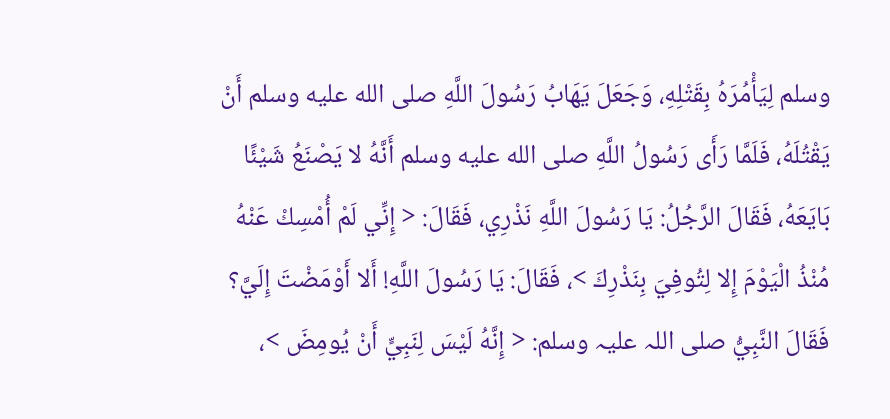وسلم لِيَأْمُرَهُ بِقَتْلِهِ، وَجَعَلَ يَهَابُ رَسُولَ اللَّهِ صلى الله عليه وسلم أَنْ يَقْتُلَهُ، فَلَمَّا رَأَى رَسُولُ اللَّهِ صلى الله عليه وسلم أَنَّهُ لا يَصْنَعُ شَيْئًا بَايَعَهُ، فَقَالَ الرَّجُلُ: يَا رَسُولَ اللَّهِ نَذْرِي، فَقَالَ: < إِنِّي لَمْ أُمْسِكْ عَنْهُ مُنْذُ الْيَوْمَ إِلا لِتُوفِيَ بِنَذْرِكَ >، فَقَالَ: يَا رَسُولَ اللَّهِ! أَلا أَوْمَضْتَ إِلَيَّ؟ فَقَالَ النَّبِيُّ صلی اللہ علیہ وسلم: < إِنَّهُ لَيْسَ لِنَبِيٍّ أَنْ يُومِضَ >،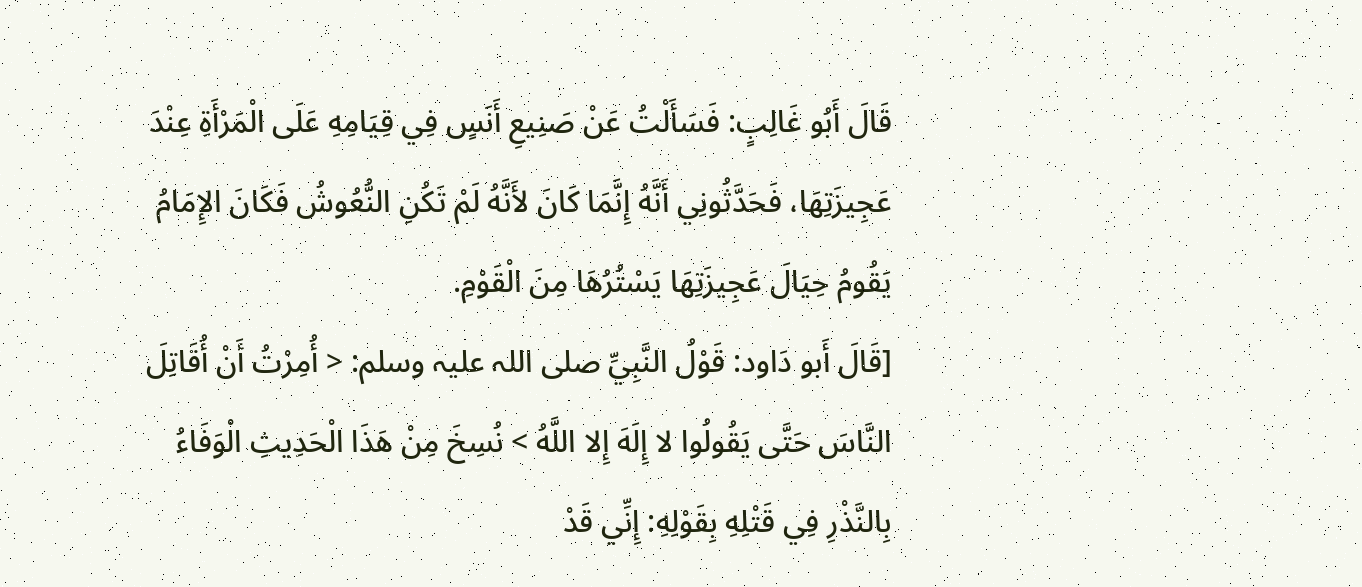قَالَ أَبُو غَالِبٍ: فَسَأَلْتُ عَنْ صَنِيعِ أَنَسٍ فِي قِيَامِهِ عَلَى الْمَرْأَةِ عِنْدَ عَجِيزَتِهَا، فَحَدَّثُونِي أَنَّهُ إِنَّمَا كَانَ لأَنَّهُ لَمْ تَكُنِ النُّعُوشُ فَكَانَ الإِمَامُ يَقُومُ حِيَالَ عَجِيزَتِهَا يَسْتُرُهَا مِنَ الْقَوْمِ.
[قَالَ أَبو دَاود: قَوْلُ النَّبِيِّ صلی اللہ علیہ وسلم: < أُمِرْتُ أَنْ أُقَاتِلَ النَّاسَ حَتَّى يَقُولُوا لا إِلَهَ إِلا اللَّهُ > نُسِخَ مِنْ هَذَا الْحَدِيثِ الْوَفَاءُ بِالنَّذْرِ فِي قَتْلِهِ بِقَوْلِهِ: إِنِّي قَدْ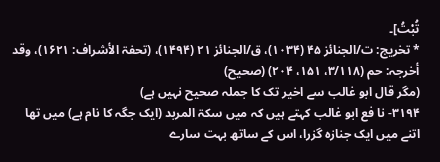تُبْتُ]۔
* تخريج: ت/الجنائز ۴۵ (۱۰۳۴)، ق/الجنائز ۲۱ (۱۴۹۴)، (تحفۃ الأشراف: ۱۶۲۱)، وقد أخرجہ: حم (۳/۱۱۸، ۱۵۱، ۲۰۴) (صحیح)
(مگر قال ابو غالب سے اخیر تک کا جملہ صحیح نہیں ہے)
۳۱۹۴- نا فع ابو غالب کہتے ہیں کہ میں سکۃ المربد (ایک جگہ کا نام ہے) میں تھا اتنے میں ایک جنازہ گزرا، اس کے ساتھ بہت سارے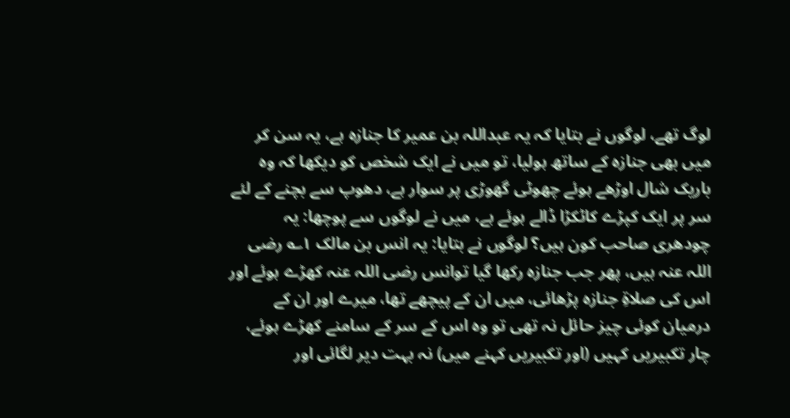لوگ تھے، لوگوں نے بتایا کہ یہ عبداللہ بن عمیر کا جنازہ ہے، یہ سن کر میں بھی جنازہ کے ساتھ ہولیا، تو میں نے ایک شخص کو دیکھا کہ وہ باریک شال اوڑھے ہوئے چھوٹی گھوڑی پر سوار ہے، دھوپ سے بچنے کے لئے سر پر ایک کپڑے کاٹکڑا ڈالے ہوئے ہے، میں نے لوگوں سے پوچھا: یہ چودھری صاحب کون ہیں؟ لوگوں نے بتایا: یہ انس بن مالک ۱؎ رضی اللہ عنہ ہیں، پھر جب جنازہ رکھا گیا توانس رضی اللہ عنہ کھڑے ہوئے اور اس کی صلاۃِ جنازہ پڑھائی، میں ان کے پیچھے تھا، میرے اور ان کے درمیان کوئی چیز حائل نہ تھی تو وہ اس کے سر کے سامنے کھڑے ہوئے، چار تکبیریں کہیں (اور تکبیریں کہنے میں) نہ بہت دیر لگائی اور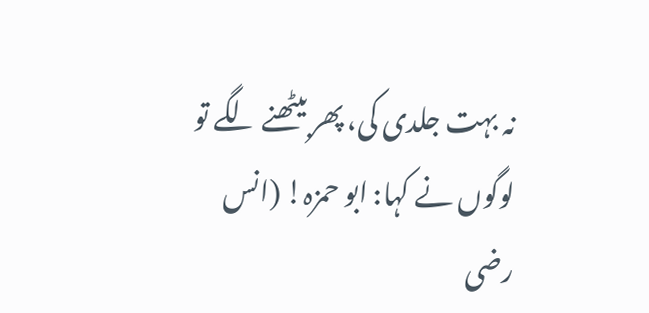نہ بہت جلدی کی، پھر بیٹھنے لگے تو لوگوں نے کہا: ابو حمزہ! (انس رضی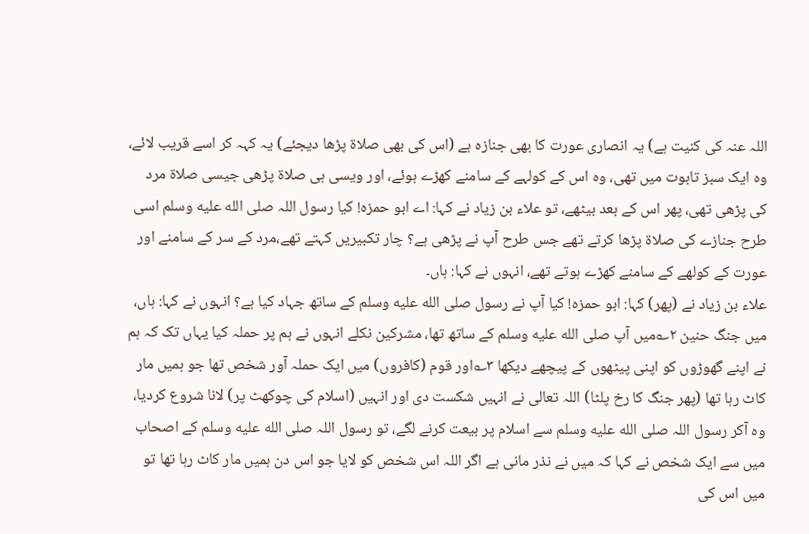اللہ عنہ کی کنیت ہے) یہ انصاری عورت کا بھی جنازہ ہے (اس کی بھی صلاۃ پڑھا دیجئے) یہ کہہ کر اسے قریب لائے، وہ ایک سبز تابوت میں تھی، وہ اس کے کولہے کے سامنے کھڑے ہوئے، اور ویسی ہی صلاۃ پڑھی جیسی صلاۃ مرد کی پڑھی تھی، پھر اس کے بعد بیٹھے، تو علاء بن زیاد نے کہا: اے ابو حمزہ! کیا رسول اللہ صلى الله عليه وسلم اسی طرح جنازے کی صلاۃ پڑھا کرتے تھے جس طرح آپ نے پڑھی ہے؟ چار تکبیریں کہتے تھے،مرد کے سر کے سامنے اور عورت کے کولھے کے سامنے کھڑے ہوتے تھے، انہوں نے کہا: ہاں۔
علاء بن زیاد نے (پھر) کہا: ابو حمزہ! کیا آپ نے رسول صلى الله عليه وسلم کے ساتھ جہاد کیا ہے؟ انہوں نے کہا: ہاں، میں جنگ حنین ۲؎میں آپ صلى الله عليه وسلم کے ساتھ تھا، مشرکین نکلے انہوں نے ہم پر حملہ کیا یہاں تک کہ ہم نے اپنے گھوڑوں کو اپنی پیٹھوں کے پیچھے دیکھا ۳؎اور قوم (کافروں) میں ایک حملہ آور شخص تھا جو ہمیں مار کاٹ رہا تھا (پھر جنگ کا رخ پلٹا) اللہ تعالی نے انہیں شکست دی اور انہیں (اسلام کی چوکھٹ پر) لانا شروع کردیا، وہ آکر رسول اللہ صلى الله عليه وسلم سے اسلام پر بیعت کرنے لگے، تو رسول اللہ صلى الله عليه وسلم کے اصحاب میں سے ایک شخص نے کہا کہ میں نے نذر مانی ہے اگر اللہ اس شخص کو لایا جو اس دن ہمیں مار کاٹ رہا تھا تو میں اس کی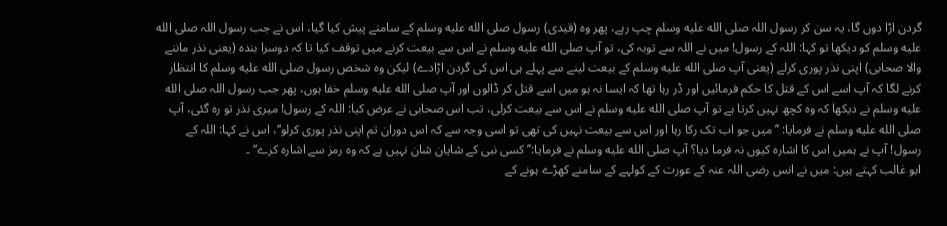گردن اڑا دوں گا، یہ سن کر رسول اللہ صلى الله عليه وسلم چپ رہے، پھر وہ (قیدی) رسول صلى الله عليه وسلم کے سامنے پیش کیا گیا، اس نے جب رسول اللہ صلى الله عليه وسلم کو دیکھا تو کہا: اللہ کے رسول! میں نے اللہ سے توبہ کی، تو آپ صلى الله عليه وسلم نے اس سے بیعت کرنے میں توقف کیا تا کہ دوسرا بندہ (یعنی نذر ماننے والا صحابی) اپنی نذر پوری کرلے (یعنی آپ صلى الله عليه وسلم کے بیعت لینے سے پہلے ہی اس کی گردن اڑادے) لیکن وہ شخص رسول صلى الله عليه وسلم کا انتظار کرنے لگا کہ آپ اسے اس کے قتل کا حکم فرمائیں اور ڈر رہا تھا کہ ایسا نہ ہو میں اسے قتل کر ڈالوں اور آپ صلى الله عليه وسلم خفا ہوں، پھر جب رسول اللہ صلى الله عليه وسلم نے دیکھا کہ وہ کچھ نہیں کرتا ہے تو آپ صلى الله عليه وسلم نے اس سے بیعت کرلی، تب اس صحابی نے عرض کیا: اللہ کے رسول! میری نذر تو رہ گئی، آپ صلى الله عليه وسلم نے فرمایا: ’’میں جو اب تک رکا رہا اور اس سے بیعت نہیں کی تھی تو اسی وجہ سے کہ اس دوران تم اپنی نذر پوری کرلو‘‘، اس نے کہا: اللہ کے رسول! آپ نے ہمیں اس کا اشارہ کیوں نہ فرما دیا؟ آپ صلى الله عليه وسلم نے فرمایا:’’ کسی نبی کے شایان شان نہیں ہے کہ وہ رمز سے اشارہ کرے‘‘ ۔
ابو غالب کہتے ہیں: میں نے انس رضی اللہ عنہ کے عورت کے کولہے کے سامنے کھڑے ہونے کے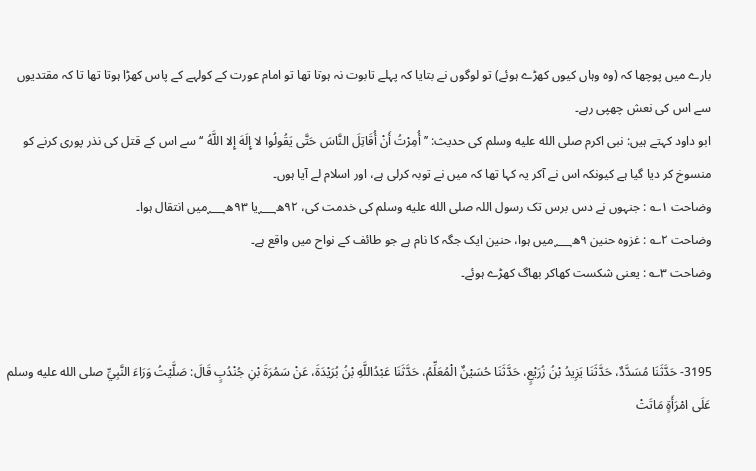بارے میں پوچھا کہ (وہ وہاں کیوں کھڑے ہوئے) تو لوگوں نے بتایا کہ پہلے تابوت نہ ہوتا تھا تو امام عورت کے کولہے کے پاس کھڑا ہوتا تھا تا کہ مقتدیوں سے اس کی نعش چھپی رہے۔
ابو داود کہتے ہیں: نبی اکرم صلى الله عليه وسلم کی حدیث: ’’أُمِرْتُ أَنْ أُقَاتِلَ النَّاسَ حَتَّى يَقُولُوا لا إِلَهَ إِلا اللَّهُ ‘‘ سے اس کے قتل کی نذر پوری کرنے کو منسوخ کر دیا گیا ہے کیونکہ اس نے آکر یہ کہا تھا کہ میں نے توبہ کرلی ہے، اور اسلام لے آیا ہوں۔
وضاحت ۱؎ : جنہوں نے دس برس تک رسول اللہ صلى الله عليه وسلم کی خدمت کی، ۹۲ھ؁یا ۹۳ھ؁میں انتقال ہوا۔
وضاحت ۲؎ : غزوہ حنین ۹ھ؁میں ہوا، حنین ایک جگہ کا نام ہے جو طائف کے نواح میں واقع ہے۔
وضاحت ۳؎ : یعنی شکست کھاکر بھاگ کھڑے ہوئے۔


3195- حَدَّثَنَا مُسَدَّدٌ، حَدَّثَنَا يَزِيدُ بْنُ زُرَيْعٍ، حَدَّثَنَا حُسَيْنٌ الْمُعَلِّمُ، حَدَّثَنَا عَبْدُاللَّهِ بْنُ بُرَيْدَةَ، عَنْ سَمُرَةَ بْنِ جُنْدُبٍ قَالَ: صَلَّيْتُ وَرَاءَ النَّبِيِّ صلى الله عليه وسلم عَلَى امْرَأَةٍ مَاتَتْ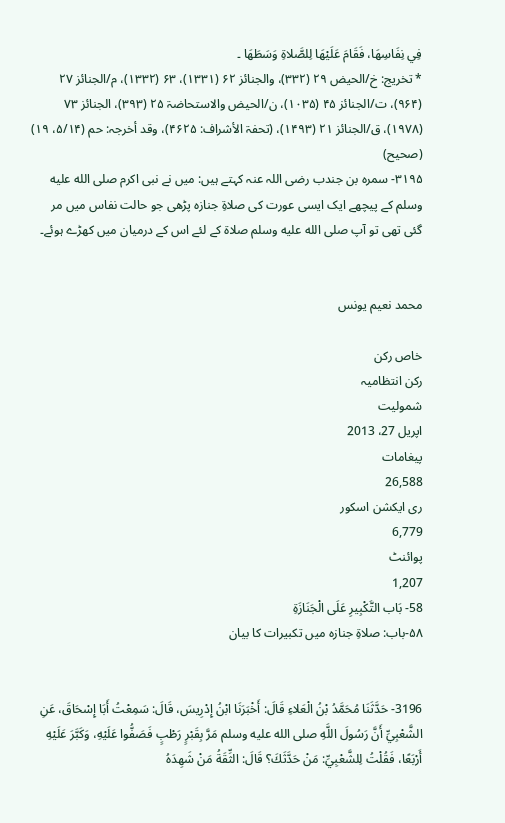فِي نِفَاسِهَا، فَقَامَ عَلَيْهَا لِلصَّلاةِ وَسَطَهَا ۔
* تخريج: خ/الحیض ۲۹ (۳۳۲)، والجنائز ۶۲ (۱۳۳۱)، ۶۳ (۱۳۳۲)، م/الجنائز ۲۷ (۹۶۴)، ت/الجنائز ۴۵ (۱۰۳۵)، ن/الحیض والاستحاضۃ ۲۵ (۳۹۳)، الجنائز ۷۳ (۱۹۷۸)، ق/الجنائز ۲۱ (۱۴۹۳)، (تحفۃ الأشراف: ۴۶۲۵)، وقد أخرجہ: حم (۵/۱۴، ۱۹) (صحیح)
۳۱۹۵- سمرہ بن جندب رضی اللہ عنہ کہتے ہیں: میں نے نبی اکرم صلى الله عليه وسلم کے پیچھے ایک ایسی عورت کی صلاۃِ جنازہ پڑھی جو حالت نفاس میں مر گئی تھی تو آپ صلى الله عليه وسلم صلاۃ کے لئے اس کے درمیان میں کھڑے ہوئے۔


محمد نعیم یونس

خاص رکن
رکن انتظامیہ
شمولیت
اپریل 27، 2013
پیغامات
26,588
ری ایکشن اسکور
6,779
پوائنٹ
1,207
58- بَاب التَّكْبِيرِ عَلَى الْجَنَازَةِ
۵۸-باب: صلاۃِ جنازہ میں تکبیرات کا بیان


3196- حَدَّثَنَا مُحَمَّدُ بْنُ الْعَلاءِ قَالَ: أَخْبَرَنَا ابْنُ إِدْرِيسَ، قَالَ: سَمِعْتُ أَبَا إِسْحَاقَ، عَنِ الشَّعْبِيِّ أَنَّ رَسُولَ اللَّهِ صلى الله عليه وسلم مَرَّ بِقَبْرٍ رَطْبٍ فَصَفُّوا عَلَيْهِ، وَكَبَّرَ عَلَيْهِ أَرْبَعًا، فَقُلْتُ لِلشَّعْبِيِّ: مَنْ حَدَّثَكَ؟ قَالَ: الثِّقَةُ مَنْ شَهِدَهُ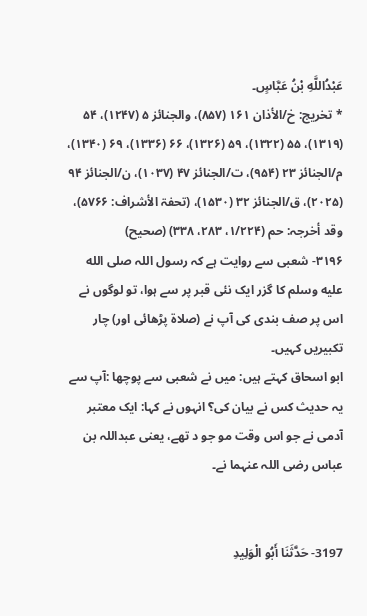عَبْدُاللَّهِ بْنُ عَبَّاسٍ۔
* تخريج: خ/الأذان ۱۶۱ (۸۵۷)، والجنائز ۵ (۱۲۴۷)، ۵۴ (۱۳۱۹)، ۵۵ (۱۳۲۲)، ۵۹ (۱۳۲۶)، ۶۶ (۱۳۳۶)، ۶۹ (۱۳۴۰)، م/الجنائز ۲۳ (۹۵۴)، ت/الجنائز ۴۷ (۱۰۳۷)، ن/الجنائز ۹۴ (۲۰۲۵)، ق/الجنائز ۳۲ (۱۵۳۰)، (تحفۃ الأشراف: ۵۷۶۶)، وقد أخرجہ: حم (۱/۲۲۴، ۲۸۳، ۳۳۸) (صحیح)
۳۱۹۶- شعبی سے روایت ہے کہ رسول اللہ صلى الله عليه وسلم کا گزر ایک نئی قبر پر سے ہوا، تو لوگوں نے اس پر صف بندی کی آپ نے (صلاۃ پڑھائی اور) چار تکبیریں کہیں۔
ابو اسحاق کہتے ہیں: میں نے شعبی سے پوچھا :آپ سے یہ حدیث کس نے بیان کی؟ انہوں نے کہا: ایک معتبر آدمی نے جو اس وقت مو جو د تھے، یعنی عبداللہ بن عباس رضی اللہ عنہما نے۔


3197- حَدَّثَنَا أَبُو الْوَلِيدِ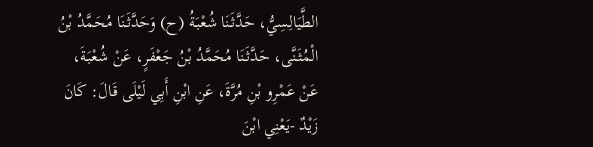الطَّيَالِسِيُّ، حَدَّثَنَا شُعْبَةُ (ح) وَحَدَّثَنَا مُحَمَّدُ بْنُ الْمُثَنَّى، حَدَّثَنَا مُحَمَّدُ بْنُ جَعْفَرٍ، عَنْ شُعْبَةَ، عَنْ عَمْرِو بْنِ مُرَّةَ، عَنِ ابْنِ أَبِي لَيْلَى قَالَ: كَانَ زَيْدٌ -يَعْنِي ابْنَ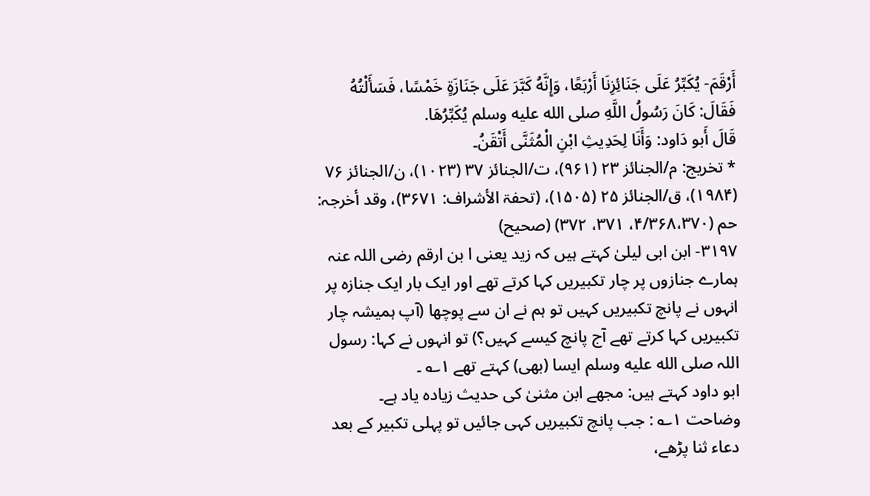أَرْقَمَ- يُكَبِّرُ عَلَى جَنَائِزِنَا أَرْبَعًا، وَإِنَّهُ كَبَّرَ عَلَى جَنَازَةٍ خَمْسًا، فَسَأَلْتُهُ فَقَالَ: كَانَ رَسُولُ اللَّهِ صلى الله عليه وسلم يُكَبِّرُهَا.
قَالَ أَبو دَاود: وَأَنَا لِحَدِيثِ ابْنِ الْمُثَنَّى أَتْقَنُ۔
* تخريج: م/الجنائز ۲۳ (۹۶۱)، ت/الجنائز ۳۷ (۱۰۲۳)، ن/الجنائز ۷۶ (۱۹۸۴)، ق/الجنائز ۲۵ (۱۵۰۵)، (تحفۃ الأشراف: ۳۶۷۱)، وقد أخرجہ: حم (۴/۳۶۸،۳۷۰، ۳۷۱، ۳۷۲) (صحیح)
۳۱۹۷- ابن ابی لیلیٰ کہتے ہیں کہ زید یعنی ا بن ارقم رضی اللہ عنہ ہمارے جنازوں پر چار تکبیریں کہا کرتے تھے اور ایک بار ایک جنازہ پر انہوں نے پانچ تکبیریں کہیں تو ہم نے ان سے پوچھا (آپ ہمیشہ چار تکبیریں کہا کرتے تھے آج پانچ کیسے کہیں؟) تو انہوں نے کہا: رسول اللہ صلى الله عليه وسلم ایسا (بھی) کہتے تھے ۱؎ ۔
ابو داود کہتے ہیں: مجھے ابن مثنیٰ کی حدیث زیادہ یاد ہے۔
وضاحت ۱؎ : جب پانچ تکبیریں کہی جائیں تو پہلی تکبیر کے بعد دعاء ثنا پڑھے،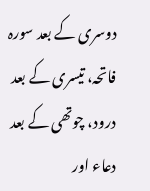دوسری کے بعد سورہ فاتحہ، تیسری کے بعد درود، چوتھی کے بعد دعاء اور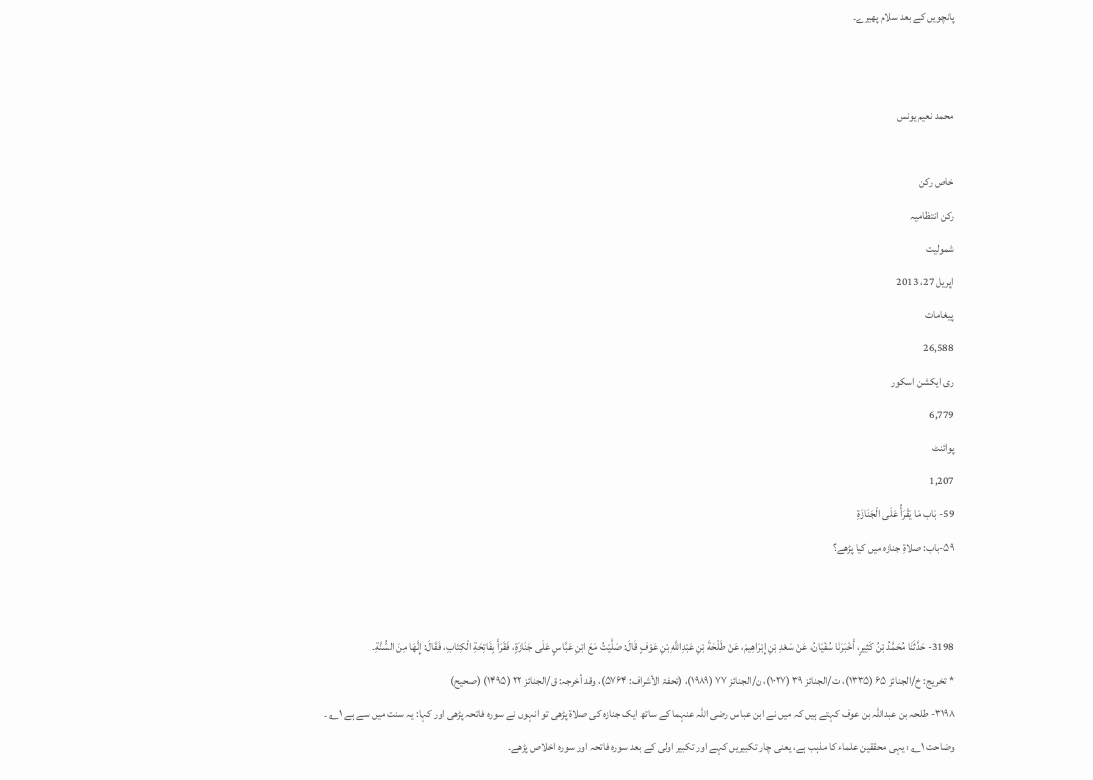پانچویں کے بعد سلام پھیرے۔


محمد نعیم یونس

خاص رکن
رکن انتظامیہ
شمولیت
اپریل 27، 2013
پیغامات
26,588
ری ایکشن اسکور
6,779
پوائنٹ
1,207
59- بَاب مَا يَقْرَأُ عَلَى الْجَنَازَةِ
۵۹-باب: صلاۃِ جنازہ میں کیا پڑھے؟


3198- حَدَّثَنَا مُحَمَّدُ بْنُ كَثِيرٍ، أَخْبَرَنَا سُفْيَانُ، عَنْ سَعْدِ بْنِ إِبْرَاهِيمَ، عَنْ طَلْحَةَ بْنِ عَبْدِاللَّهِ بْنِ عَوْفٍ قَالَ: صَلَّيْتُ مَعَ ابْنِ عَبَّاسٍ عَلَى جَنَازَةٍ، فَقَرَأَ بِفَاتِحَةِ الْكِتَابِ، فَقَالَ: إِنَّهَا مِنَ السُّنَّةِ۔
* تخريج: خ/الجنائز ۶۵ (۱۳۳۵)، ت/الجنائز ۳۹ (۱۰۲۷)، ن/الجنائز ۷۷ (۱۹۸۹)، (تحفۃ الأشراف: ۵۷۶۴)، وقد أخرجہ: ق/الجنائز ۲۲ (۱۴۹۵) (صحیح)
۳۱۹۸- طلحہ بن عبداللہ بن عوف کہتے ہیں کہ میں نے ابن عباس رضی اللہ عنہما کے ساتھ ایک جنازہ کی صلاۃ پڑھی تو انہوں نے سورہ فاتحہ پڑھی اور کہا: یہ سنت میں سے ہے ۱؎ ۔
وضاحت ۱؎ : یہی محققین علماء کا مذہب ہے، یعنی چار تکبیریں کہے اور تکبیر اولی کے بعد سورہ فاتحہ اور سورہ اخلاص پڑھے۔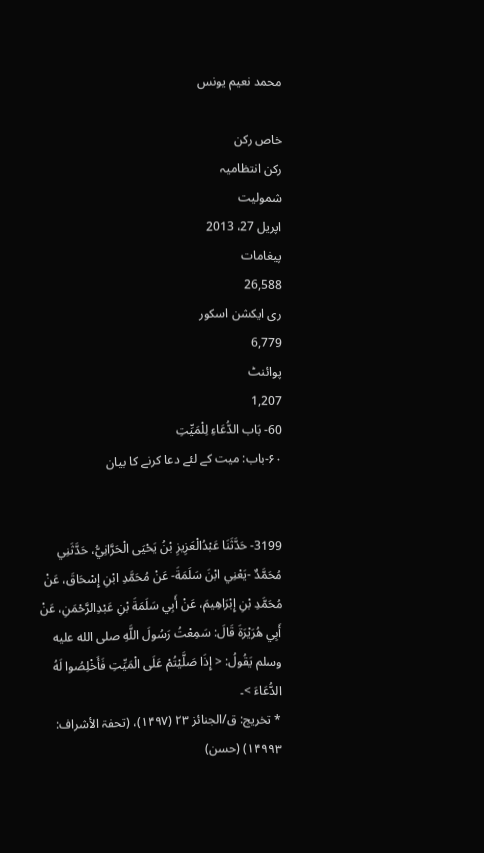محمد نعیم یونس

خاص رکن
رکن انتظامیہ
شمولیت
اپریل 27، 2013
پیغامات
26,588
ری ایکشن اسکور
6,779
پوائنٹ
1,207
60- بَاب الدُّعَاءِ لِلْمَيِّتِ
۶۰-باب: میت کے لئے دعا کرنے کا بیان


3199- حَدَّثَنَا عَبْدُالْعَزِيزِ بْنُ يَحْيَى الْحَرَّانِيُّ، حَدَّثَنِي مُحَمَّدٌ -يَعْنِي ابْنَ سَلَمَةَ- عَنْ مُحَمَّدِ ابْنِ إِسْحَاقَ، عَنْ مُحَمَّدِ بْنِ إِبْرَاهِيمَ، عَنْ أَبِي سَلَمَةَ بْنِ عَبْدِالرَّحْمَنِ، عَنْ أَبِي هُرَيْرَةَ قَالَ: سَمِعْتُ رَسُولَ اللَّهِ صلى الله عليه وسلم يَقُولُ: < إِذَا صَلَّيْتُمْ عَلَى الْمَيِّتِ فَأَخْلِصُوا لَهُ الدُّعَاءَ >۔
* تخريج: ق/الجنائز ۲۳ (۱۴۹۷)، (تحفۃ الأشراف: ۱۴۹۹۳) (حسن)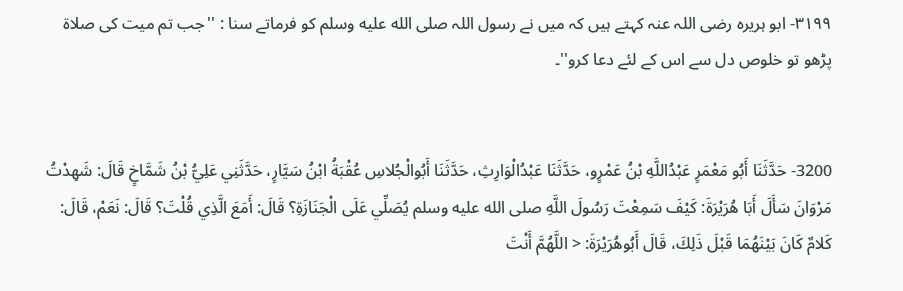۳۱۹۹- ابو ہریرہ رضی اللہ عنہ کہتے ہیں کہ میں نے رسول اللہ صلى الله عليه وسلم کو فرماتے سنا : ''جب تم میت کی صلاۃ پڑھو تو خلوص دل سے اس کے لئے دعا کرو''۔


3200- حَدَّثَنَا أَبُو مَعْمَرٍ عَبْدُاللَّهِ بْنُ عَمْرٍو، حَدَّثَنَا عَبْدُالْوَارِثِ، حَدَّثَنَا أَبُوالْجُلاسِ عُقْبَةُ ابْنُ سَيَّارٍ، حَدَّثَنِي عَلِيُّ بْنُ شَمَّاخٍ قَالَ: شَهِدْتُ مَرْوَانَ سَأَلَ أَبَا هُرَيْرَةَ: كَيْفَ سَمِعْتَ رَسُولَ اللَّهِ صلى الله عليه وسلم يُصَلِّي عَلَى الْجَنَازَةِ؟ قَالَ: أَمَعَ الَّذِي قُلْتَ؟ قَالَ: نَعَمْ، قَالَ: كَلامٌ كَانَ بَيْنَهُمَا قَبْلَ ذَلِكَ، قَالَ أَبُوهُرَيْرَةَ: < اللَّهُمَّ أَنْتَ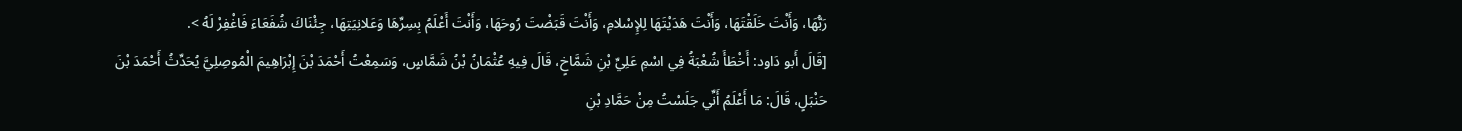رَبُّهَا، وَأَنْتَ خَلَقْتَهَا، وَأَنْتَ هَدَيْتَهَا لِلإِسْلامِ، وَأَنْتَ قَبَضْتَ رُوحَهَا، وَأَنْتَ أَعْلَمُ بِسِرِّهَا وَعَلانِيَتِهَا، جِئْنَاكَ شُفَعَاءَ فَاغْفِرْ لَهُ >.
[قَالَ أَبو دَاود: أَخْطَأَ شُعْبَةُ فِي اسْمِ عَلِيِّ بْنِ شَمَّاخٍ، قَالَ فِيهِ عُثْمَانُ بْنُ شَمَّاسٍ، وَسَمِعْتُ أَحْمَدَ بْنَ إِبْرَاهِيمَ الْمُوصِلِيَّ يُحَدِّثُ أَحْمَدَ بْنَ حَنْبَلٍ، قَالَ: مَا أَعْلَمُ أَنِّي جَلَسْتُ مِنْ حَمَّادِ بْنِ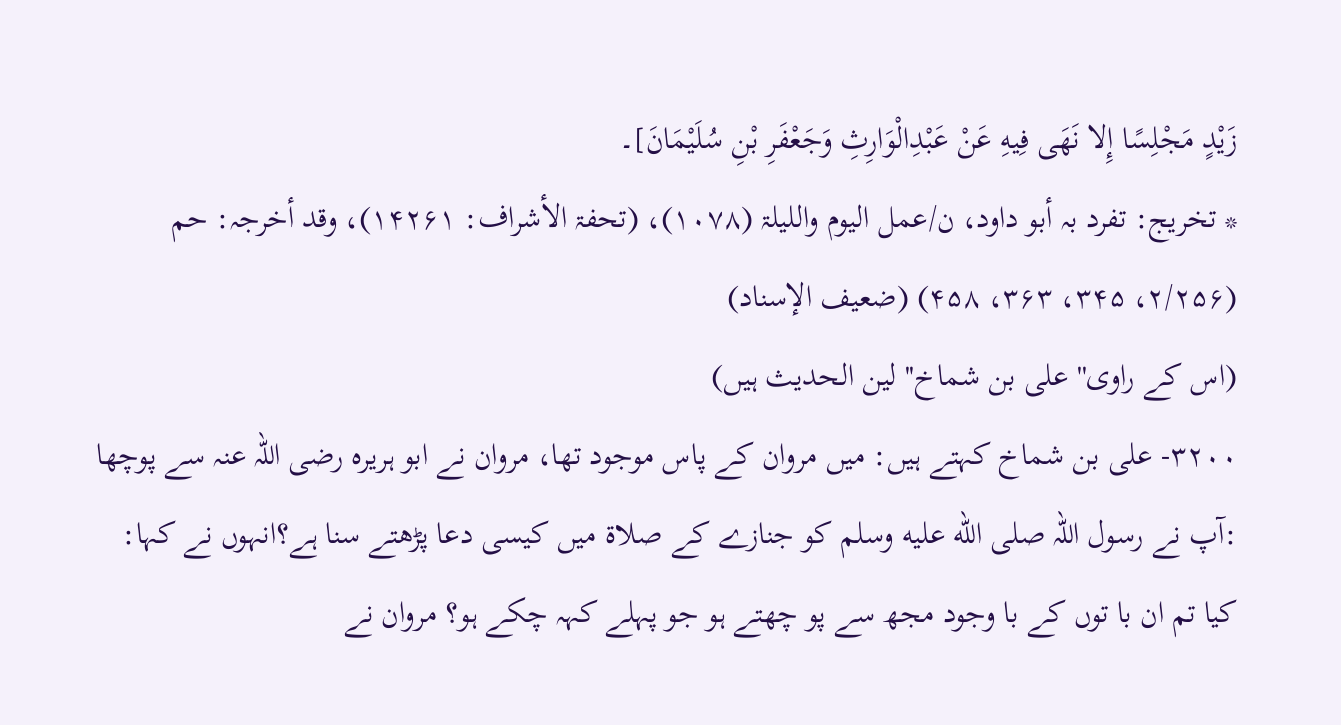زَيْدٍ مَجْلِسًا إِلا نَهَى فِيهِ عَنْ عَبْدِالْوَارِثِ وَجَعْفَرِ بْنِ سُلَيْمَانَ]۔
* تخريج: تفرد بہ أبو داود، ن/عمل الیوم واللیلۃ (۱۰۷۸)، (تحفۃ الأشراف: ۱۴۲۶۱)، وقد أخرجہ: حم (۲/۲۵۶، ۳۴۵، ۳۶۳، ۴۵۸) (ضعیف الإسناد)
(اس کے راوی'' علی بن شماخ'' لین الحدیث ہیں)
۳۲۰۰- علی بن شماخ کہتے ہیں: میں مروان کے پاس موجود تھا، مروان نے ابو ہریرہ رضی اللہ عنہ سے پوچھا :آپ نے رسول اللہ صلى الله عليه وسلم کو جنازے کے صلاۃ میں کیسی دعا پڑھتے سنا ہے؟انہوں نے کہا: کیا تم ان با توں کے با وجود مجھ سے پو چھتے ہو جو پہلے کہہ چکے ہو؟ مروان نے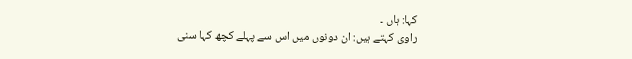کہا: ہاں ۔
راوی کہتے ہیں: ان دونوں میں اس سے پہلے کچھ کہا سنی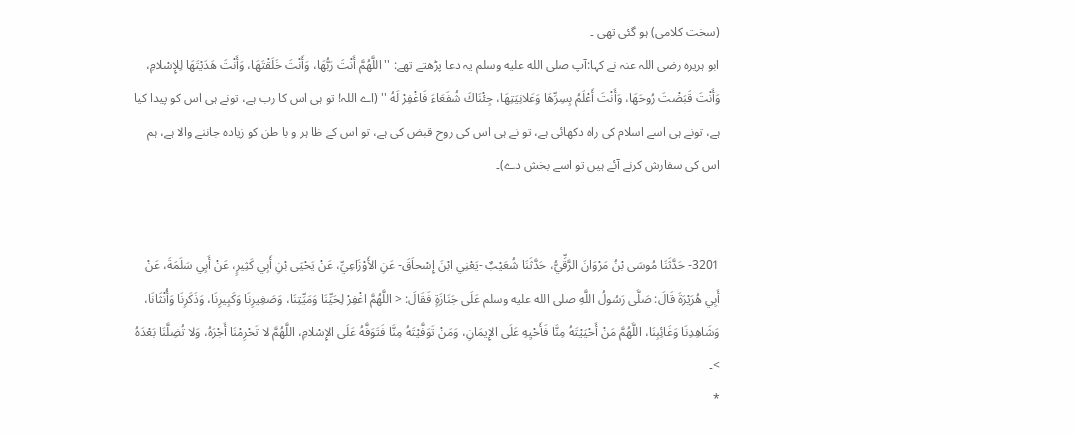(سخت کلامی) ہو گئی تھی ۔
ابو ہریرہ رضی اللہ عنہ نے کہا:آپ صلى الله عليه وسلم یہ دعا پڑھتے تھے: ''اللَّهُمَّ أَنْتَ رَبُّهَا، وَأَنْتَ خَلَقْتَهَا، وَأَنْتَ هَدَيْتَهَا لِلإِسْلامِ، وَأَنْتَ قَبَضْتَ رُوحَهَا، وَأَنْتَ أَعْلَمُ بِسِرِّهَا وَعَلانِيَتِهَا، جِئْنَاكَ شُفَعَاءَ فَاغْفِرْ لَهُ '' (اے اللہ! تو ہی اس کا رب ہے، تونے ہی اس کو پیدا کیا ہے، تونے ہی اسے اسلام کی راہ دکھائی ہے، تو نے ہی اس کی روح قبض کی ہے، تو اس کے ظا ہر و با طن کو زیادہ جاننے والا ہے، ہم اس کی سفارش کرنے آئے ہیں تو اسے بخش دے)۔


3201- حَدَّثَنَا مُوسَى بْنُ مَرْوَانَ الرَّقِّيُّ، حَدَّثَنَا شُعَيْبٌ -يَعْنِي ابْنَ إِسْحاَقَ- عَنِ الأَوْزَاعِيِّ، عَنْ يَحْيَى بْنِ أَبِي كَثِيرٍ، عَنْ أَبِي سَلَمَةَ، عَنْ أَبِي هُرَيْرَةَ قَالَ: صَلَّى رَسُولُ اللَّهِ صلى الله عليه وسلم عَلَى جَنَازَةٍ فَقَالَ: < اللَّهُمَّ اغْفِرْ لِحَيِّنَا وَمَيِّتِنَا، وَصَغِيرِنَا وَكَبِيرِنَا، وَذَكَرِنَا وَأُنْثَانَا، وَشَاهِدِنَا وَغَائِبِنَا، اللَّهُمَّ مَنْ أَحْيَيْتَهُ مِنَّا فَأَحْيِهِ عَلَى الإِيمَانِ، وَمَنْ تَوَفَّيْتَهُ مِنَّا فَتَوَفَّهُ عَلَى الإِسْلامِ، اللَّهُمَّ لا تَحْرِمْنَا أَجْرَهُ، وَلا تُضِلَّنَا بَعْدَهُ >۔
*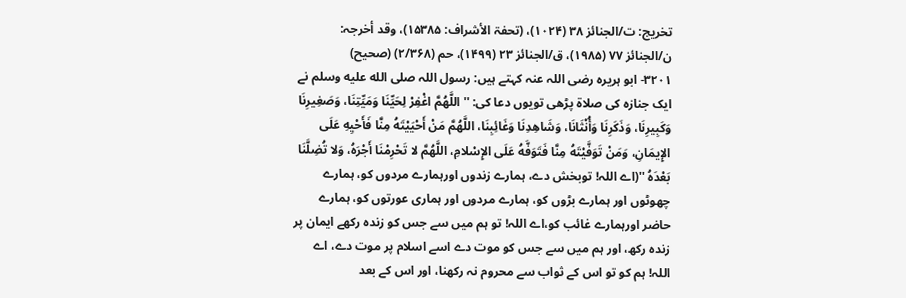تخريج: ت/الجنائز ۳۸ (۱۰۲۴)، (تحفۃ الأشراف: ۱۵۳۸۵)، وقد أخرجہ: ن/الجنائز ۷۷ (۱۹۸۵)، ق/الجنائز ۲۳ (۱۴۹۹)، حم (۲/۳۶۸) (صحیح)
۳۲۰۱- ابو ہریرہ رضی اللہ عنہ کہتے ہیں: رسول اللہ صلى الله عليه وسلم نے ایک جنازہ کی صلاۃ پڑھی تویوں دعا کی: ''اللَّهُمَّ اغْفِرْ لِحَيِّنَا وَمَيِّتِنَا، وَصَغِيرِنَا وَكَبِيرِنَا، وَذَكَرِنَا وَأُنْثَانَا، وَشَاهِدِنَا وَغَائِبِنَا، اللَّهُمَّ مَنْ أَحْيَيْتَهُ مِنَّا فَأَحْيِهِ عَلَى الإِيمَانِ، وَمَنْ تَوَفَّيْتَهُ مِنَّا فَتَوَفَّهُ عَلَى الإِسْلامِ، اللَّهُمَّ لا تَحْرِمْنَا أَجْرَهُ، وَلا تُضِلَّنَا بَعْدَهُ ''(اے اللہ! توبخش دے، ہمارے زندوں اورہمارے مردوں کو، ہمارے چھوٹوں اور ہمارے بڑوں کو، ہمارے مردوں اور ہماری عورتوں کو، ہمارے حاضر اورہمارے غائب کو،اے اللہ! تو ہم میں سے جس کو زندہ رکھے ایمان پر زندہ رکھ، اور ہم میں سے جس کو موت دے اسے اسلام پر موت دے، اے اللہ! ہم کو تو اس کے ثواب سے محروم نہ رکھنا، اور اس کے بعد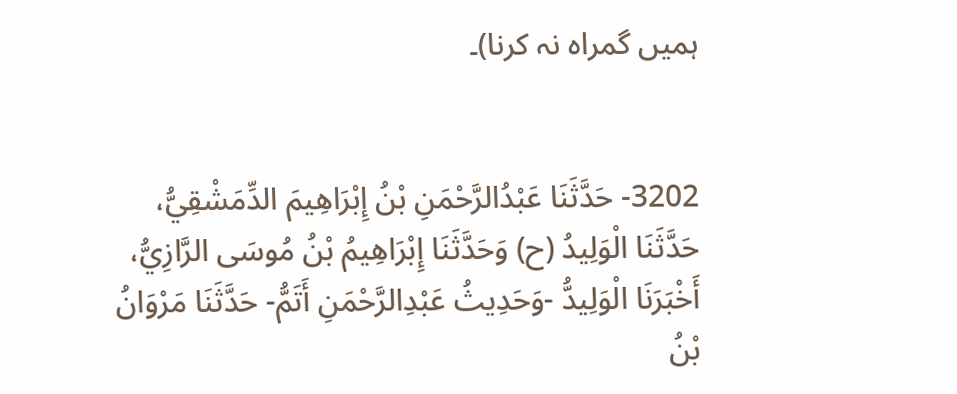ہمیں گمراہ نہ کرنا)۔


3202- حَدَّثَنَا عَبْدُالرَّحْمَنِ بْنُ إِبْرَاهِيمَ الدِّمَشْقِيُّ، حَدَّثَنَا الْوَلِيدُ (ح) وَحَدَّثَنَا إِبْرَاهِيمُ بْنُ مُوسَى الرَّازِيُّ، أَخْبَرَنَا الْوَلِيدُّ -وَحَدِيثُ عَبْدِالرَّحْمَنِ أَتَمُّ- حَدَّثَنَا مَرْوَانُ بْنُ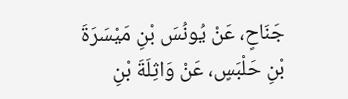جَنَاحٍ، عَنْ يُونُسَ بْنِ مَيْسَرَةَ بْنِ حَلْبَسٍ، عَنْ وَاثِلَةَ بْنِ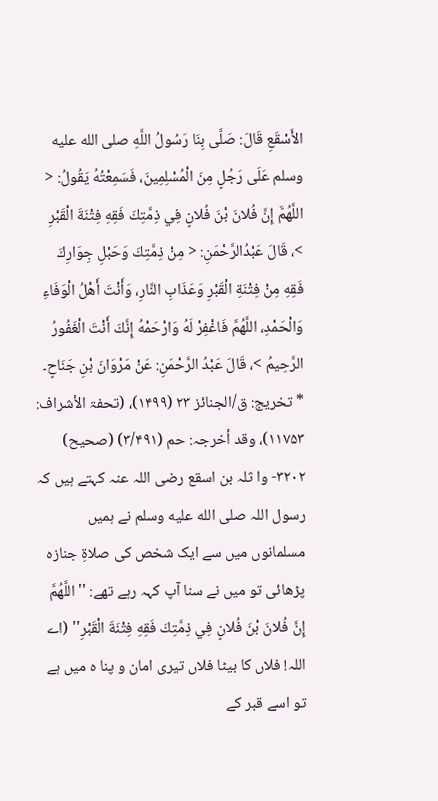الأَسْقَعِ قَالَ: صَلَّى بِنَا رَسُولُ اللَّهِ صلى الله عليه وسلم عَلَى رَجُلٍ مِنَ الْمُسْلِمِينَ، فَسَمِعْتُهُ يَقُولُ: < اللَّهُمَّ إِنَّ فُلانَ بْنَ فُلانٍ فِي ذِمَّتِكَ فَقِهِ فِتْنَةَ الْقَبْرِ >، قَالَ عَبْدُالرَّحْمَنِ: < مِنْ ذِمَّتِكَ وَحَبْلِ جِوَارِكَ فَقِهِ مِنْ فِتْنَةِ الْقَبْرِ وَعَذَابِ النَّارِ، وَأَنْتَ أَهْلُ الْوَفَاءِ وَالْحَمْدِ، اللَّهُمَّ فَاغْفِرْ لَهُ وَارْحَمْهُ إِنَّكَ أَنْتَ الْغَفُورُ الرَّحِيمُ >، قَالَ عَبْدُ الرَّحْمَنِ: عَنْ مَرْوَانَ بْنِ جَنَاحٍ۔
* تخريج: ق/الجنائز ۲۳ (۱۴۹۹)، (تحفۃ الأشراف: ۱۱۷۵۳)، وقد أخرجہ: حم (۳/۴۹۱) (صحیح)
۳۲۰۲- وا ثلہ بن اسقع رضی اللہ عنہ کہتے ہیں کہ رسول اللہ صلى الله عليه وسلم نے ہمیں مسلمانوں میں سے ایک شخص کی صلاۃِ جنازہ پڑھائی تو میں نے سنا آپ کہہ رہے تھے: ''اللَّهُمَّ إِنَّ فُلانَ بْنَ فُلانٍ فِي ذِمَّتِكَ فَقِهِ فِتْنَةَ الْقَبْرِ'' (اے اللہ! فلاں کا بیٹا فلاں تیری امان و پنا ہ میں ہے تو اسے قبر کے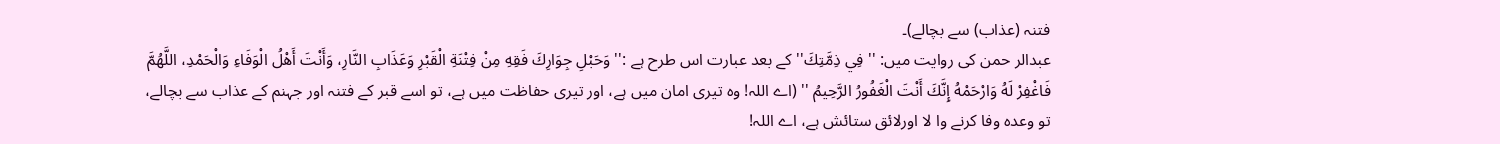فتنہ (عذاب) سے بچالے)۔
عبدالر حمن کی روایت میں: ''فِي ذِمَّتِكَ'' کے بعد عبارت اس طرح ہے :'' وَحَبْلِ جِوَارِكَ فَقِهِ مِنْ فِتْنَةِ الْقَبْرِ وَعَذَابِ النَّارِ، وَأَنْتَ أَهْلُ الْوَفَاءِ وَالْحَمْدِ، اللَّهُمَّ فَاغْفِرْ لَهُ وَارْحَمْهُ إِنَّكَ أَنْتَ الْغَفُورُ الرَّحِيمُ '' (اے اللہ! وہ تیری امان میں ہے، اور تیری حفاظت میں ہے، تو اسے قبر کے فتنہ اور جہنم کے عذاب سے بچالے، تو وعدہ وفا کرنے وا لا اورلائق ستائش ہے، اے اللہ!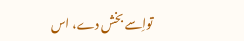تواِسے بخش دے، اس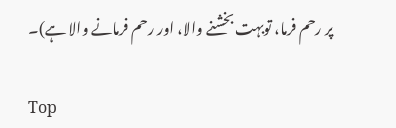پر رحم فرما، توبہت بخشنے والا، اور رحم فرمانے والا ہے)۔

Top